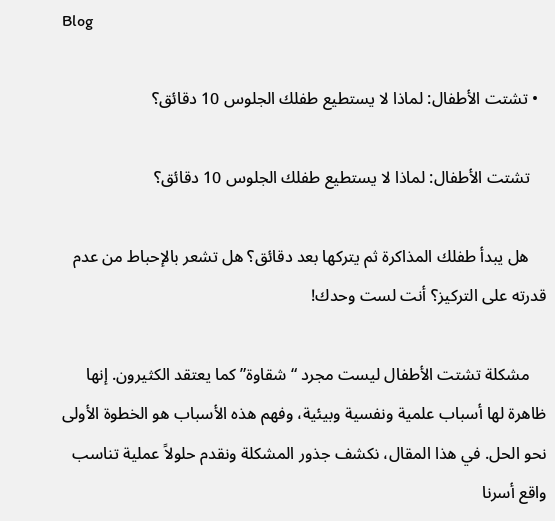Blog

  • تشتت الأطفال: لماذا لا يستطيع طفلك الجلوس 10 دقائق؟

    تشتت الأطفال: لماذا لا يستطيع طفلك الجلوس 10 دقائق؟

    هل يبدأ طفلك المذاكرة ثم يتركها بعد دقائق؟ هل تشعر بالإحباط من عدم قدرته على التركيز؟ أنت لست وحدك!

    مشكلة تشتت الأطفال ليست مجرد “شقاوة” كما يعتقد الكثيرون. إنها ظاهرة لها أسباب علمية ونفسية وبيئية، وفهم هذه الأسباب هو الخطوة الأولى نحو الحل. في هذا المقال، نكشف جذور المشكلة ونقدم حلولاً عملية تناسب واقع أسرنا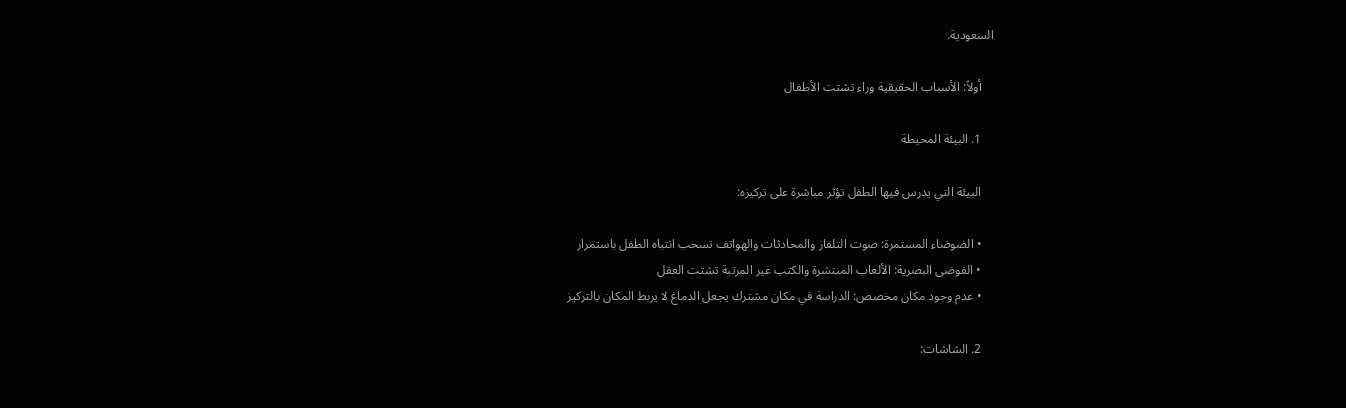السعودية.

    أولاً: الأسباب الحقيقية وراء تشتت الأطفال

    1. البيئة المحيطة

    البيئة التي يدرس فيها الطفل تؤثر مباشرة على تركيزه:

    • الضوضاء المستمرة: صوت التلفاز والمحادثات والهواتف تسحب انتباه الطفل باستمرار
    • الفوضى البصرية: الألعاب المنتشرة والكتب غير المرتبة تشتت العقل
    • عدم وجود مكان مخصص: الدراسة في مكان مشترك يجعل الدماغ لا يربط المكان بالتركيز

    2. الشاشات: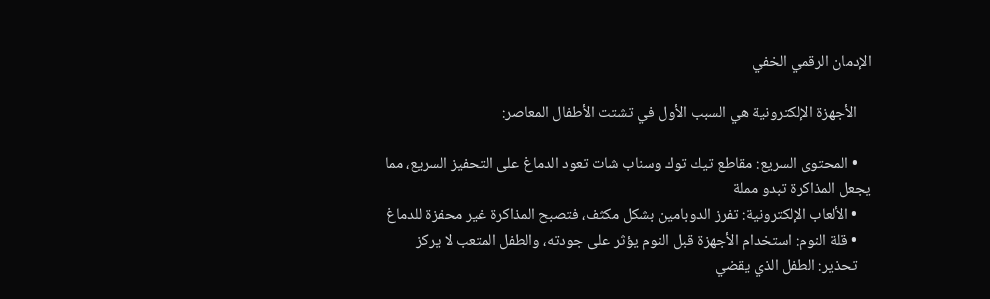الإدمان الرقمي الخفي

    الأجهزة الإلكترونية هي السبب الأول في تشتت الأطفال المعاصر:

    • المحتوى السريع: مقاطع تيك توك وسناب شات تعود الدماغ على التحفيز السريع، مما يجعل المذاكرة تبدو مملة
    • الألعاب الإلكترونية: تفرز الدوبامين بشكل مكثف، فتصبح المذاكرة غير محفزة للدماغ
    • قلة النوم: استخدام الأجهزة قبل النوم يؤثر على جودته، والطفل المتعب لا يركز
    تحذير: الطفل الذي يقضي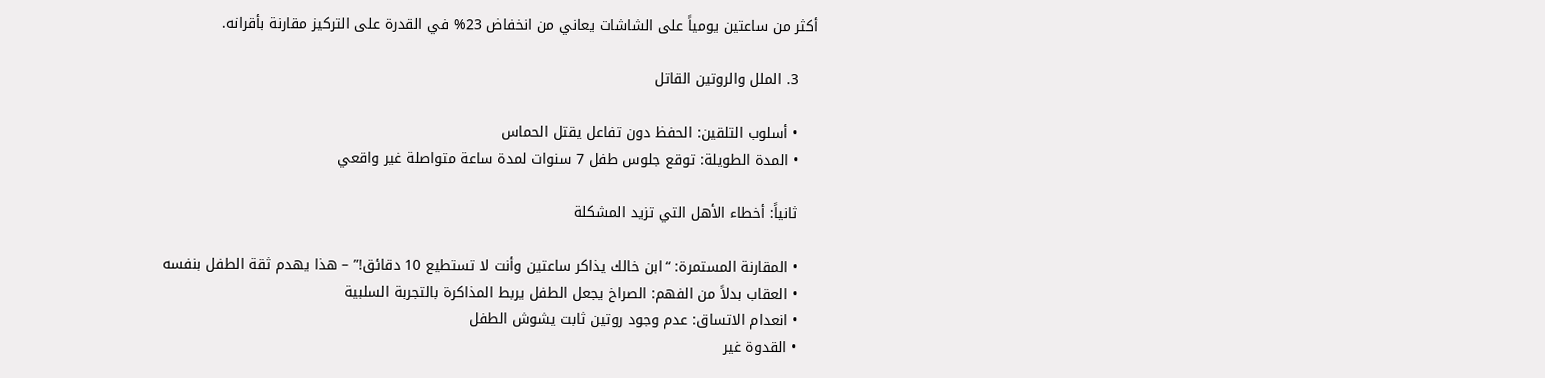أكثر من ساعتين يومياً على الشاشات يعاني من انخفاض 23% في القدرة على التركيز مقارنة بأقرانه.

    3. الملل والروتين القاتل

    • أسلوب التلقين: الحفظ دون تفاعل يقتل الحماس
    • المدة الطويلة: توقع جلوس طفل 7 سنوات لمدة ساعة متواصلة غير واقعي

    ثانياً: أخطاء الأهل التي تزيد المشكلة

    • المقارنة المستمرة: “ابن خالك يذاكر ساعتين وأنت لا تستطيع 10 دقائق!” – هذا يهدم ثقة الطفل بنفسه
    • العقاب بدلاً من الفهم: الصراخ يجعل الطفل يربط المذاكرة بالتجربة السلبية
    • انعدام الاتساق: عدم وجود روتين ثابت يشوش الطفل
    • القدوة غير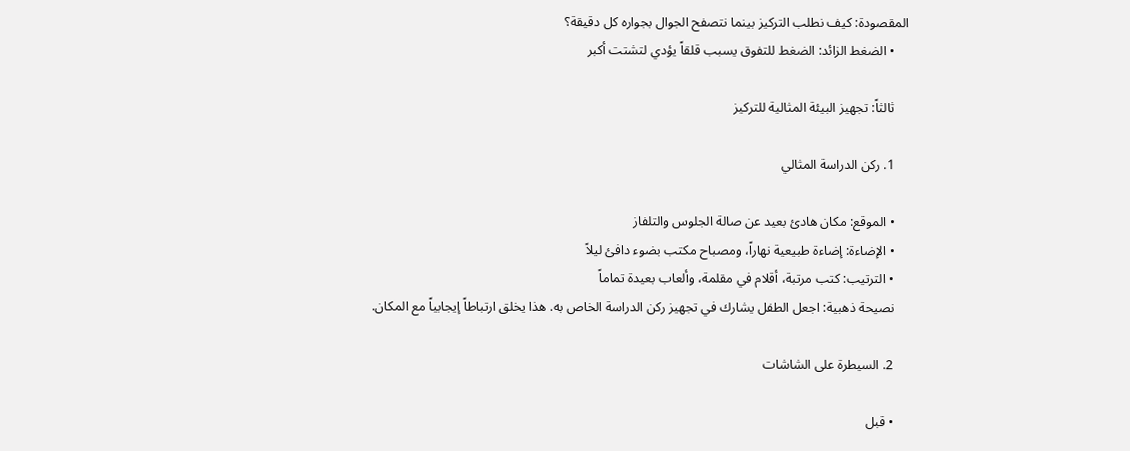المقصودة: كيف نطلب التركيز بينما نتصفح الجوال بجواره كل دقيقة؟
    • الضغط الزائد: الضغط للتفوق يسبب قلقاً يؤدي لتشتت أكبر

    ثالثاً: تجهيز البيئة المثالية للتركيز

    1. ركن الدراسة المثالي

    • الموقع: مكان هادئ بعيد عن صالة الجلوس والتلفاز
    • الإضاءة: إضاءة طبيعية نهاراً، ومصباح مكتب بضوء دافئ ليلاً
    • الترتيب: كتب مرتبة، أقلام في مقلمة، وألعاب بعيدة تماماً
    نصيحة ذهبية: اجعل الطفل يشارك في تجهيز ركن الدراسة الخاص به. هذا يخلق ارتباطاً إيجابياً مع المكان.

    2. السيطرة على الشاشات

    • قبل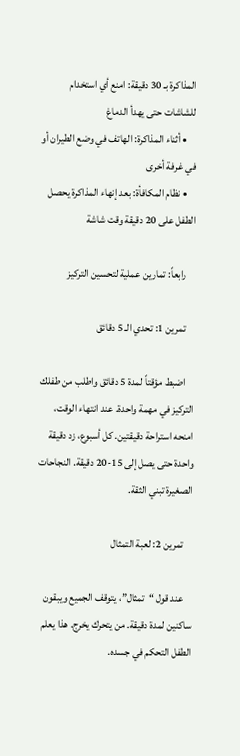المذاكرة بـ 30 دقيقة: امنع أي استخدام للشاشات حتى يهدأ الدماغ
    • أثناء المذاكرة: الهاتف في وضع الطيران أو في غرفة أخرى
    • نظام المكافأة: بعد إنهاء المذاكرة يحصل الطفل على 20 دقيقة وقت شاشة

    رابعاً: تمارين عملية لتحسين التركيز

    تمرين 1: تحدي الـ 5 دقائق

    اضبط مؤقتاً لمدة 5 دقائق واطلب من طفلك التركيز في مهمة واحدة. عند انتهاء الوقت، امنحه استراحة دقيقتين. كل أسبوع، زد دقيقة واحدة حتى يصل إلى 15-20 دقيقة. النجاحات الصغيرة تبني الثقة.

    تمرين 2: لعبة التمثال

    عند قول “تمثال”، يتوقف الجميع ويبقون ساكنين لمدة دقيقة. من يتحرك يخرج. هذا يعلم الطفل التحكم في جسده.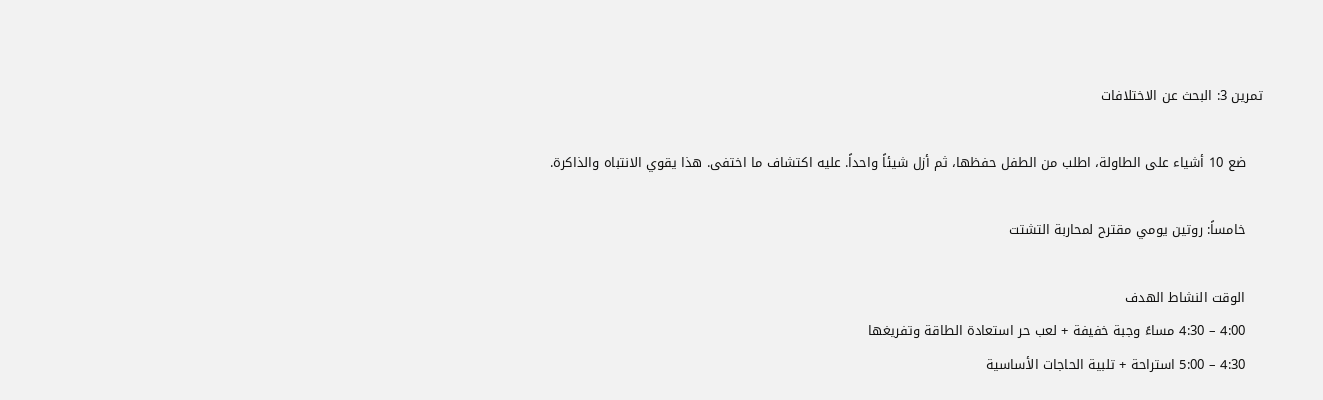تمرين 3: البحث عن الاختلافات

    ضع 10 أشياء على الطاولة، اطلب من الطفل حفظها، ثم أزل شيئاً واحداً. عليه اكتشاف ما اختفى. هذا يقوي الانتباه والذاكرة.

    خامساً: روتين يومي مقترح لمحاربة التشتت

    الوقت النشاط الهدف
    4:00 – 4:30 مساءً وجبة خفيفة + لعب حر استعادة الطاقة وتفريغها
    4:30 – 5:00 استراحة + تلبية الحاجات الأساسية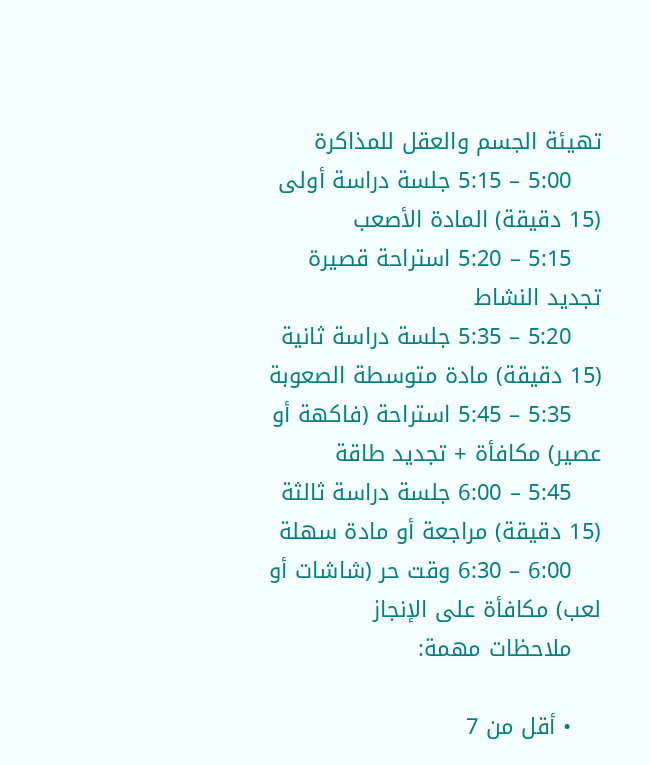تهيئة الجسم والعقل للمذاكرة
    5:00 – 5:15 جلسة دراسة أولى (15 دقيقة) المادة الأصعب
    5:15 – 5:20 استراحة قصيرة تجديد النشاط
    5:20 – 5:35 جلسة دراسة ثانية (15 دقيقة) مادة متوسطة الصعوبة
    5:35 – 5:45 استراحة (فاكهة أو عصير) مكافأة + تجديد طاقة
    5:45 – 6:00 جلسة دراسة ثالثة (15 دقيقة) مراجعة أو مادة سهلة
    6:00 – 6:30 وقت حر (شاشات أو لعب) مكافأة على الإنجاز
    ملاحظات مهمة:

    • أقل من 7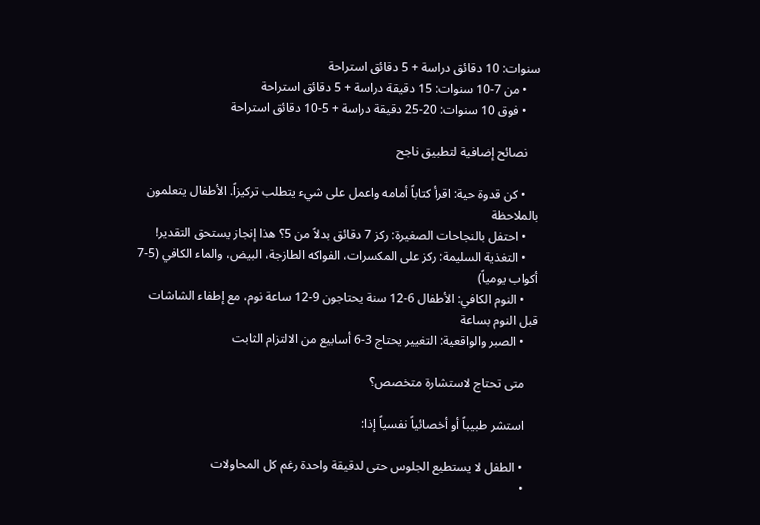سنوات: 10 دقائق دراسة + 5 دقائق استراحة
    • من 7-10 سنوات: 15 دقيقة دراسة + 5 دقائق استراحة
    • فوق 10 سنوات: 20-25 دقيقة دراسة + 5-10 دقائق استراحة

    نصائح إضافية لتطبيق ناجح

    • كن قدوة حية: اقرأ كتاباً أمامه واعمل على شيء يتطلب تركيزاً. الأطفال يتعلمون بالملاحظة
    • احتفل بالنجاحات الصغيرة: ركز 7 دقائق بدلاً من 5؟ هذا إنجاز يستحق التقدير!
    • التغذية السليمة: ركز على المكسرات، الفواكه الطازجة، البيض، والماء الكافي (5-7 أكواب يومياً)
    • النوم الكافي: الأطفال 6-12 سنة يحتاجون 9-12 ساعة نوم، مع إطفاء الشاشات قبل النوم بساعة
    • الصبر والواقعية: التغيير يحتاج 3-6 أسابيع من الالتزام الثابت

    متى تحتاج لاستشارة متخصص؟

    استشر طبيباً أو أخصائياً نفسياً إذا:

    • الطفل لا يستطيع الجلوس حتى لدقيقة واحدة رغم كل المحاولات
    •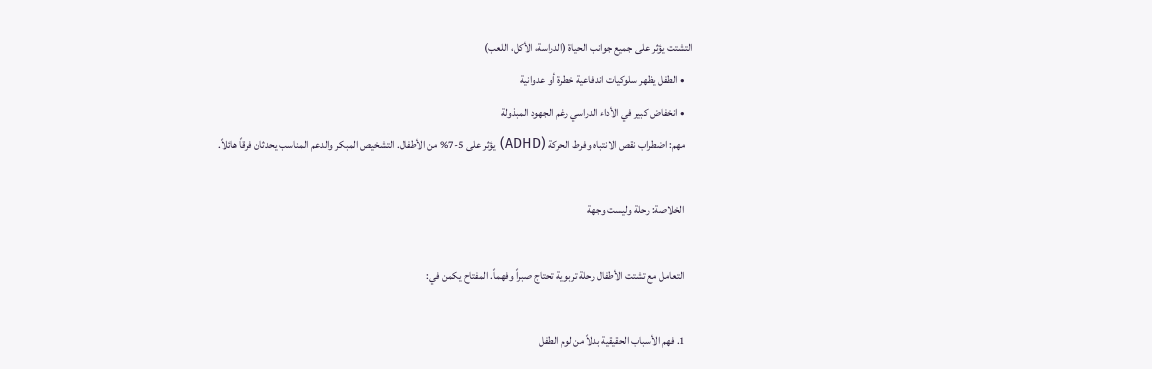التشتت يؤثر على جميع جوانب الحياة (الدراسة، الأكل، اللعب)
    • الطفل يظهر سلوكيات اندفاعية خطرة أو عدوانية
    • انخفاض كبير في الأداء الدراسي رغم الجهود المبذولة
    مهم: اضطراب نقص الانتباه وفرط الحركة (ADHD) يؤثر على 5-7% من الأطفال. التشخيص المبكر والدعم المناسب يحدثان فرقاً هائلاً.

    الخلاصة: رحلة وليست وجهة

    التعامل مع تشتت الأطفال رحلة تربوية تحتاج صبراً وفهماً. المفتاح يكمن في:

    1. فهم الأسباب الحقيقية بدلاً من لوم الطفل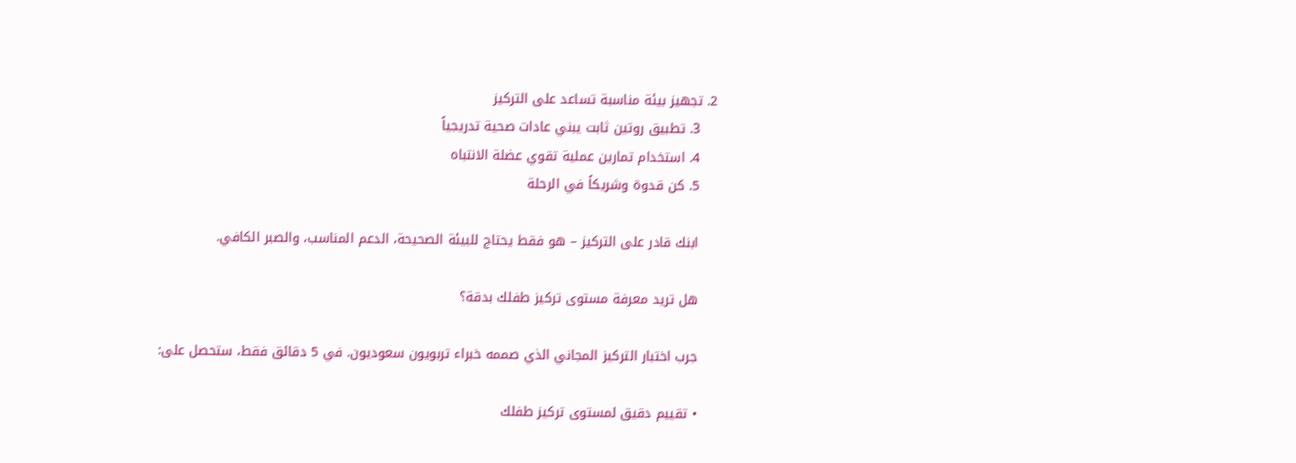2. تجهيز بيئة مناسبة تساعد على التركيز
    3. تطبيق روتين ثابت يبني عادات صحية تدريجياً
    4. استخدام تمارين عملية تقوي عضلة الانتباه
    5. كن قدوة وشريكاً في الرحلة

    ابنك قادر على التركيز – هو فقط يحتاج للبيئة الصحيحة، الدعم المناسب، والصبر الكافي.

    هل تريد معرفة مستوى تركيز طفلك بدقة؟

    جرب اختبار التركيز المجاني الذي صممه خبراء تربويون سعوديون. في 5 دقائق فقط، ستحصل على:

    • تقييم دقيق لمستوى تركيز طفلك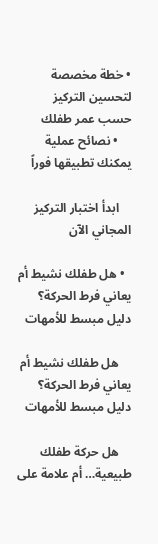• خطة مخصصة لتحسين التركيز حسب عمر طفلك
    • نصائح عملية يمكنك تطبيقها فوراً

    ابدأ اختبار التركيز المجاني الآن

  • هل طفلك نشيط أم يعاني فرط الحركة؟ دليل مبسط للأمهات

    هل طفلك نشيط أم يعاني فرط الحركة؟ دليل مبسط للأمهات

    هل حركة طفلك طبيعية… أم علامة على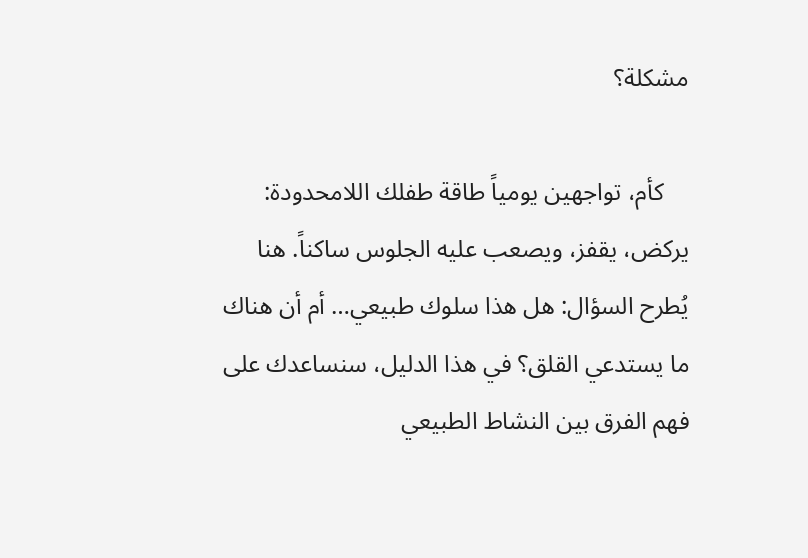مشكلة؟

    كأم، تواجهين يومياً طاقة طفلك اللامحدودة: يركض، يقفز، ويصعب عليه الجلوس ساكناً. هنا يُطرح السؤال: هل هذا سلوك طبيعي… أم أن هناك ما يستدعي القلق؟ في هذا الدليل، سنساعدك على فهم الفرق بين النشاط الطبيعي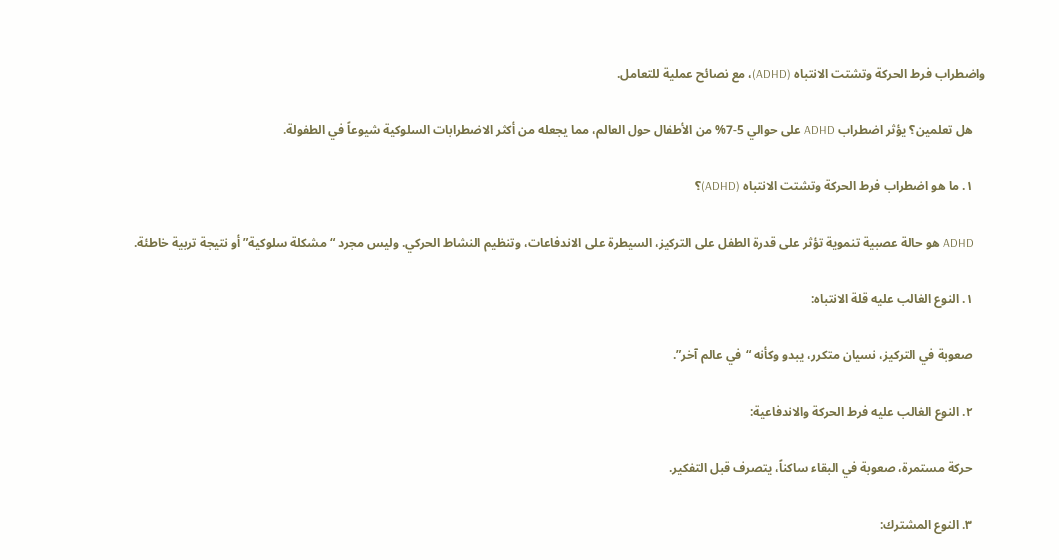واضطراب فرط الحركة وتشتت الانتباه (ADHD)، مع نصائح عملية للتعامل.

    هل تعلمين؟ يؤثر اضطراب ADHD على حوالي 5-7% من الأطفال حول العالم، مما يجعله من أكثر الاضطرابات السلوكية شيوعاً في الطفولة.

    ١. ما هو اضطراب فرط الحركة وتشتت الانتباه (ADHD)؟

    ADHD هو حالة عصبية تنموية تؤثر على قدرة الطفل على التركيز، السيطرة على الاندفاعات، وتنظيم النشاط الحركي. وليس مجرد “مشكلة سلوكية” أو نتيجة تربية خاطئة.

    ١. النوع الغالب عليه قلة الانتباه:

    صعوبة في التركيز، نسيان متكرر، يبدو وكأنه “في عالم آخر”.

    ٢. النوع الغالب عليه فرط الحركة والاندفاعية:

    حركة مستمرة، صعوبة في البقاء ساكناً، يتصرف قبل التفكير.

    ٣. النوع المشترك: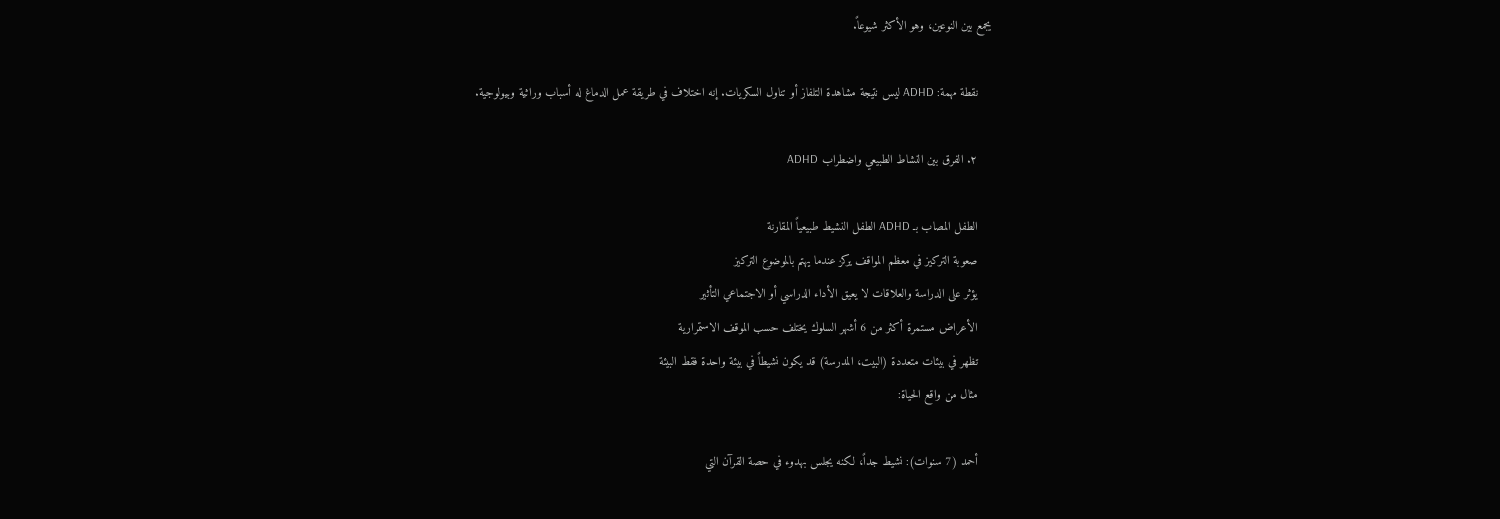يجمع بين النوعين، وهو الأكثر شيوعاً.

    نقطة مهمة: ADHD ليس نتيجة مشاهدة التلفاز أو تناول السكريات. إنه اختلاف في طريقة عمل الدماغ له أسباب وراثية وبيولوجية.

    ٢. الفرق بين النشاط الطبيعي واضطراب ADHD

    الطفل المصاب بـ ADHD الطفل النشيط طبيعياً المقارنة
    صعوبة التركيز في معظم المواقف يركز عندما يهتم بالموضوع التركيز
    يؤثر على الدراسة والعلاقات لا يعيق الأداء الدراسي أو الاجتماعي التأثير
    الأعراض مستمرة أكثر من 6 أشهر السلوك يختلف حسب الموقف الاستمرارية
    تظهر في بيئات متعددة (البيت، المدرسة) قد يكون نشيطاً في بيئة واحدة فقط البيئة
    مثال من واقع الحياة:

    أحمد (7 سنوات): نشيط جداً، لكنه يجلس بهدوء في حصة القرآن التي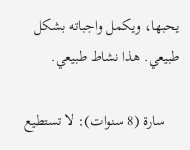يحبها، ويكمل واجباته بشكل طبيعي. هذا نشاط طبيعي.

    سارة (8 سنوات): لا تستطيع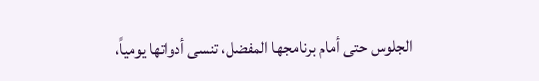الجلوس حتى أمام برنامجها المفضل، تنسى أدواتها يومياً،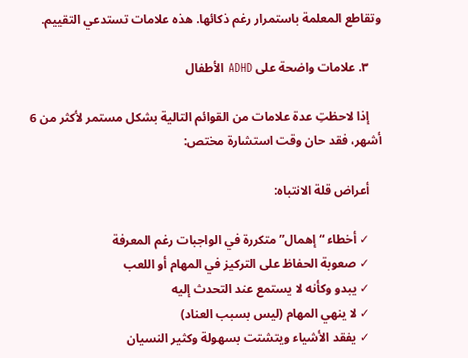وتقاطع المعلمة باستمرار رغم ذكائها. هذه علامات تستدعي التقييم.

    ٣. علامات واضحة على ADHD الأطفال

    إذا لاحظتِ عدة علامات من القوائم التالية بشكل مستمر لأكثر من 6 أشهر، فقد حان وقت استشارة مختص:

    أعراض قلة الانتباه:

    ✓ أخطاء “إهمال” متكررة في الواجبات رغم المعرفة
    ✓ صعوبة الحفاظ على التركيز في المهام أو اللعب
    ✓ يبدو وكأنه لا يستمع عند التحدث إليه
    ✓ لا ينهي المهام (ليس بسبب العناد)
    ✓ يفقد الأشياء ويتشتت بسهولة وكثير النسيان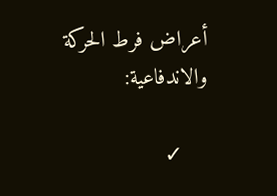أعراض فرط الحركة والاندفاعية:

    ✓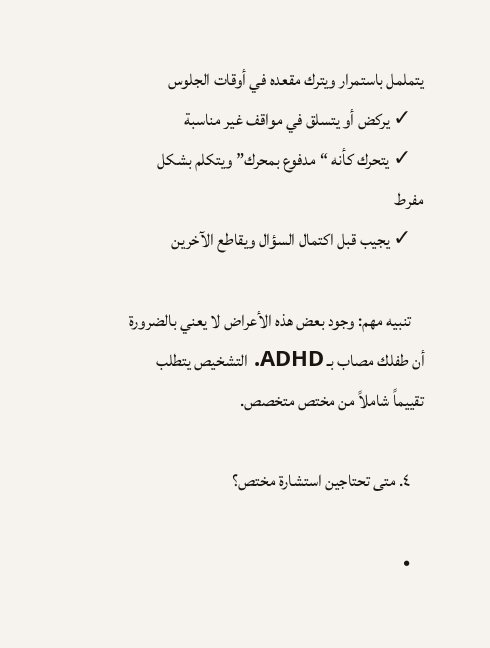يتململ باستمرار ويترك مقعده في أوقات الجلوس
    ✓ يركض أو يتسلق في مواقف غير مناسبة
    ✓ يتحرك كأنه “مدفوع بمحرك” ويتكلم بشكل مفرط
    ✓ يجيب قبل اكتمال السؤال ويقاطع الآخرين

    تنبيه مهم: وجود بعض هذه الأعراض لا يعني بالضرورة أن طفلك مصاب بـ ADHD. التشخيص يتطلب تقييماً شاملاً من مختص متخصص.

    ٤. متى تحتاجين استشارة مختص؟

    •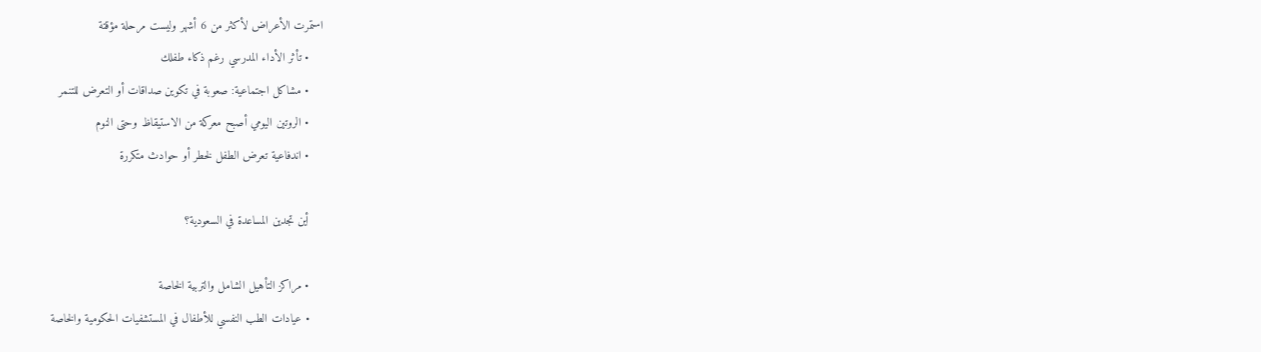استمرت الأعراض لأكثر من 6 أشهر وليست مرحلة مؤقتة
    • تأثر الأداء المدرسي رغم ذكاء طفلك
    • مشاكل اجتماعية: صعوبة في تكوين صداقات أو التعرض للتنمر
    • الروتين اليومي أصبح معركة من الاستيقاظ وحتى النوم
    • اندفاعية تعرض الطفل لخطر أو حوادث متكررة

    أين تجدين المساعدة في السعودية؟

    • مراكز التأهيل الشامل والتربية الخاصة
    • عيادات الطب النفسي للأطفال في المستشفيات الحكومية والخاصة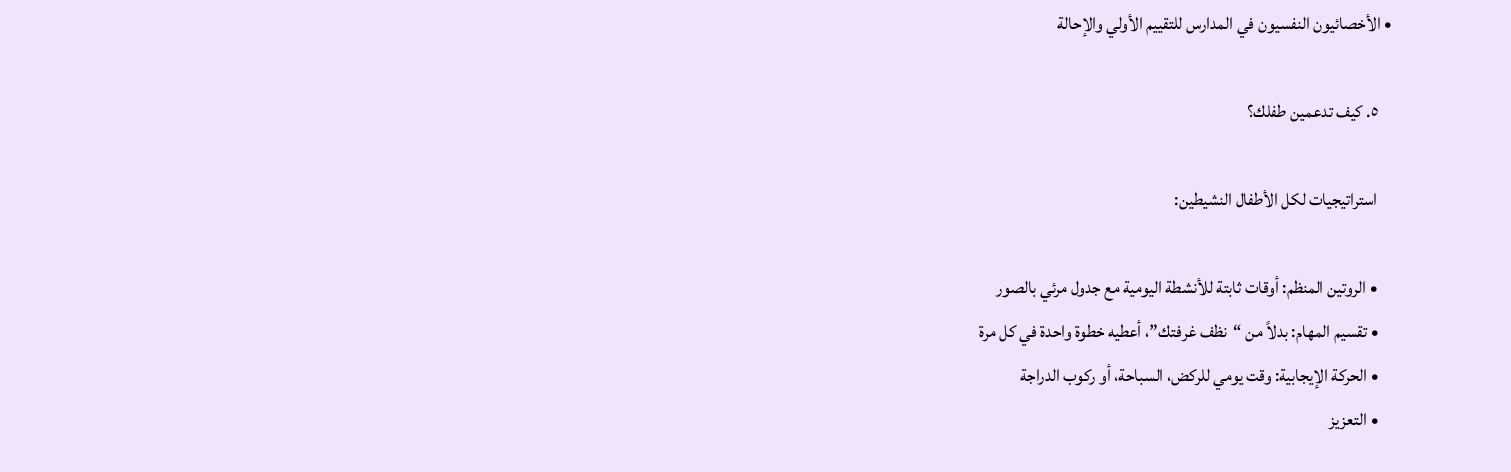• الأخصائيون النفسيون في المدارس للتقييم الأولي والإحالة

    ٥. كيف تدعمين طفلك؟

    استراتيجيات لكل الأطفال النشيطين:

    • الروتين المنظم: أوقات ثابتة للأنشطة اليومية مع جدول مرئي بالصور
    • تقسيم المهام: بدلاً من “نظف غرفتك”، أعطيه خطوة واحدة في كل مرة
    • الحركة الإيجابية: وقت يومي للركض، السباحة، أو ركوب الدراجة
    • التعزيز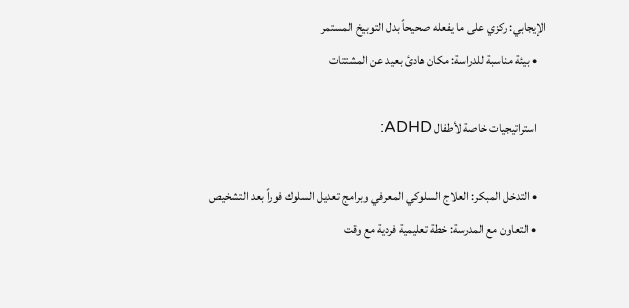الإيجابي: ركزي على ما يفعله صحيحاً بدل التوبيخ المستمر
    • بيئة مناسبة للدراسة: مكان هادئ بعيد عن المشتتات

    استراتيجيات خاصة لأطفال ADHD:

    • التدخل المبكر: العلاج السلوكي المعرفي وبرامج تعديل السلوك فوراً بعد التشخيص
    • التعاون مع المدرسة: خطة تعليمية فردية مع وقت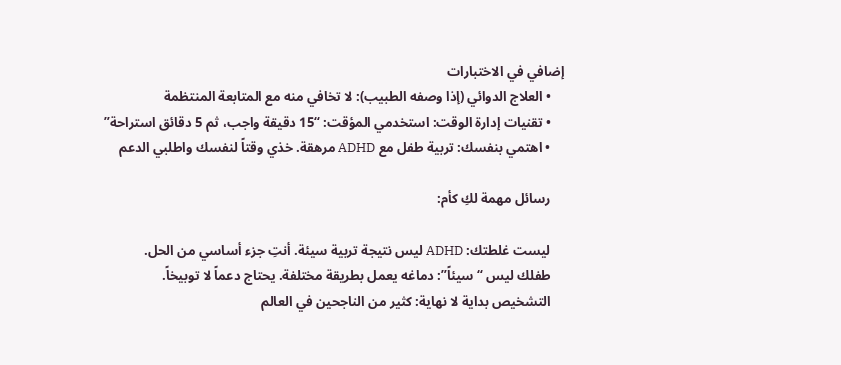إضافي في الاختبارات
    • العلاج الدوائي (إذا وصفه الطبيب): لا تخافي منه مع المتابعة المنتظمة
    • تقنيات إدارة الوقت: استخدمي المؤقت: “15 دقيقة واجب، ثم 5 دقائق استراحة”
    • اهتمي بنفسك: تربية طفل مع ADHD مرهقة. خذي وقتاً لنفسك واطلبي الدعم

    رسائل مهمة لكِ كأم:

    ليست غلطتك: ADHD ليس نتيجة تربية سيئة. أنتِ جزء أساسي من الحل.
    طفلك ليس “سيئاً”: دماغه يعمل بطريقة مختلفة. يحتاج دعماً لا توبيخاً.
    التشخيص بداية لا نهاية: كثير من الناجحين في العالم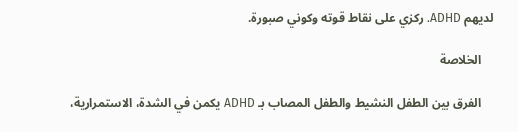لديهم ADHD. ركزي على نقاط قوته وكوني صبورة.

    الخلاصة

    الفرق بين الطفل النشيط والطفل المصاب بـ ADHD يكمن في الشدة، الاستمرارية،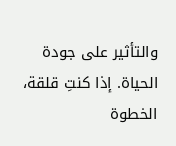والتأثير على جودة الحياة. إذا كنتِ قلقة، الخطوة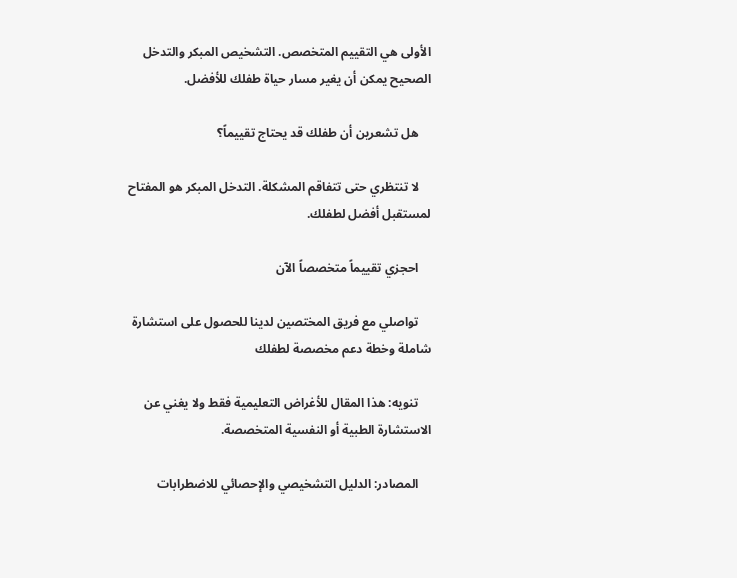الأولى هي التقييم المتخصص. التشخيص المبكر والتدخل الصحيح يمكن أن يغير مسار حياة طفلك للأفضل.

    هل تشعرين أن طفلك قد يحتاج تقييماً؟

    لا تنتظري حتى تتفاقم المشكلة. التدخل المبكر هو المفتاح لمستقبل أفضل لطفلك.

    احجزي تقييماً متخصصاً الآن

    تواصلي مع فريق المختصين لدينا للحصول على استشارة شاملة وخطة دعم مخصصة لطفلك

    تنويه: هذا المقال للأغراض التعليمية فقط ولا يغني عن الاستشارة الطبية أو النفسية المتخصصة.

    المصادر: الدليل التشخيصي والإحصائي للاضطرابات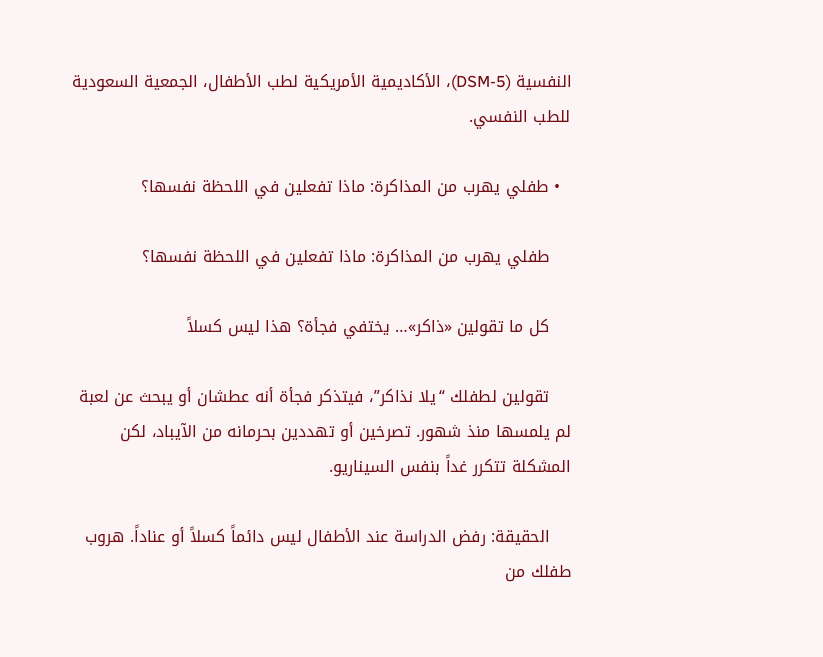النفسية (DSM-5)، الأكاديمية الأمريكية لطب الأطفال، الجمعية السعودية للطب النفسي.

  • طفلي يهرب من المذاكرة: ماذا تفعلين في اللحظة نفسها؟

    طفلي يهرب من المذاكرة: ماذا تفعلين في اللحظة نفسها؟

    كل ما تقولين «ذاكر»… يختفي فجأة؟ هذا ليس كسلاً

    تقولين لطفلك “يلا نذاكر”، فيتذكر فجأة أنه عطشان أو يبحث عن لعبة لم يلمسها منذ شهور. تصرخين أو تهددين بحرمانه من الآيباد، لكن المشكلة تتكرر غداً بنفس السيناريو.

    الحقيقة: رفض الدراسة عند الأطفال ليس دائماً كسلاً أو عناداً. هروب طفلك من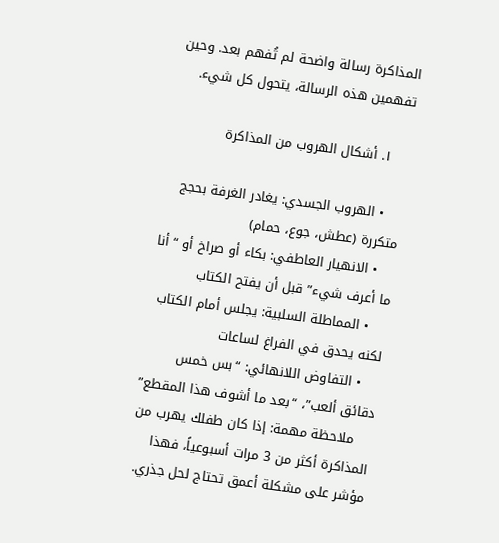المذاكرة رسالة واضحة لم تُفهم بعد. وحين تفهمين هذه الرسالة، يتحول كل شيء.

    ١. أشكال الهروب من المذاكرة

    • الهروب الجسدي: يغادر الغرفة بحجج متكررة (عطش، جوع، حمام)
    • الانهيار العاطفي: بكاء أو صراخ أو “أنا ما أعرف شيء” قبل أن يفتح الكتاب
    • المماطلة السلبية: يجلس أمام الكتاب لكنه يحدق في الفراغ لساعات
    • التفاوض اللانهائي: “بس خمس دقائق ألعب”، “بعد ما أشوف هذا المقطع”
    ملاحظة مهمة: إذا كان طفلك يهرب من المذاكرة أكثر من 3 مرات أسبوعياً، فهذا مؤشر على مشكلة أعمق تحتاج لحل جذري.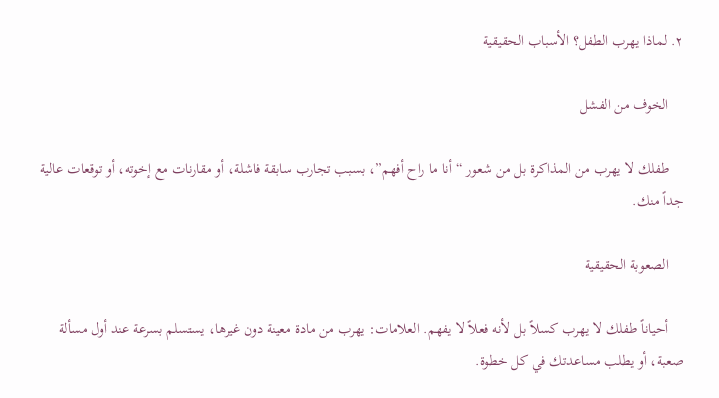٢. لماذا يهرب الطفل؟ الأسباب الحقيقية

    الخوف من الفشل

    طفلك لا يهرب من المذاكرة بل من شعور “أنا ما راح أفهم”، بسبب تجارب سابقة فاشلة، أو مقارنات مع إخوته، أو توقعات عالية جداً منك.

    الصعوبة الحقيقية

    أحياناً طفلك لا يهرب كسلاً بل لأنه فعلاً لا يفهم. العلامات: يهرب من مادة معينة دون غيرها، يستسلم بسرعة عند أول مسألة صعبة، أو يطلب مساعدتك في كل خطوة.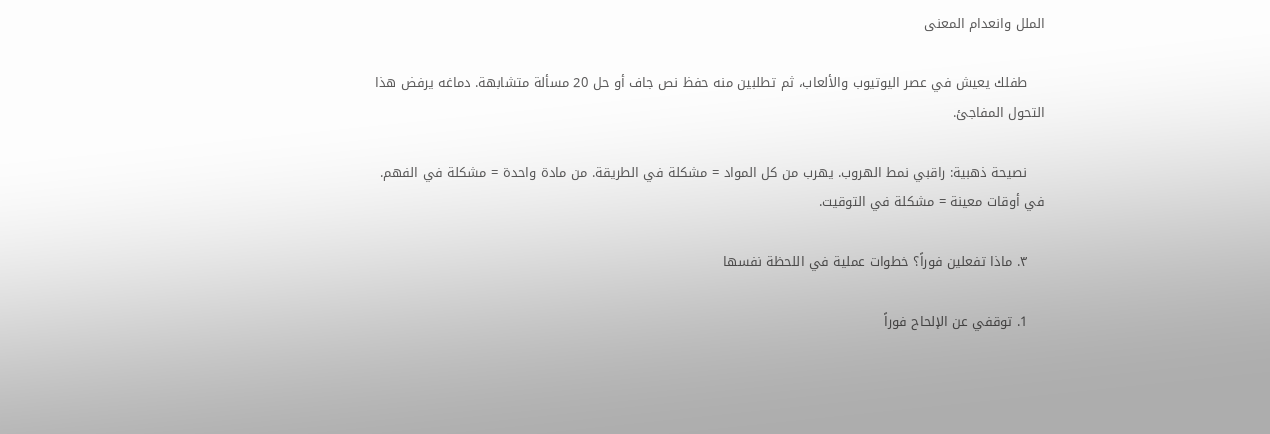الملل وانعدام المعنى

    طفلك يعيش في عصر اليوتيوب والألعاب، ثم تطلبين منه حفظ نص جاف أو حل 20 مسألة متشابهة. دماغه يرفض هذا التحول المفاجئ.

    نصيحة ذهبية: راقبي نمط الهروب. يهرب من كل المواد = مشكلة في الطريقة. من مادة واحدة = مشكلة في الفهم. في أوقات معينة = مشكلة في التوقيت.

    ٣. ماذا تفعلين فوراً؟ خطوات عملية في اللحظة نفسها

    1. توقفي عن الإلحاح فوراً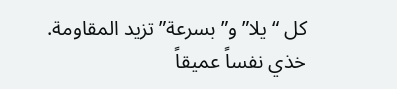كل “يلا” و”بسرعة” تزيد المقاومة. خذي نفساً عميقاً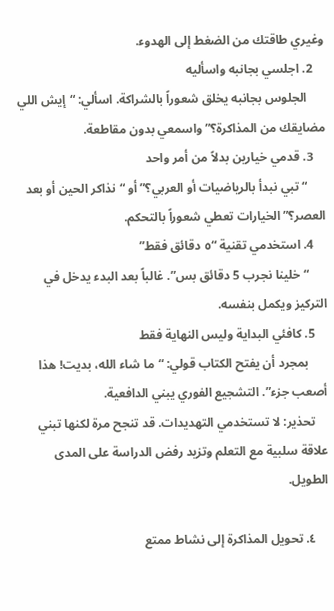وغيري طاقتك من الضغط إلى الهدوء.
    2. اجلسي بجانبه واسأليه
      الجلوس بجانبه يخلق شعوراً بالشراكة. اسألي: “إيش اللي مضايقك من المذاكرة؟” واسمعي بدون مقاطعة.
    3. قدمي خيارين بدلاً من أمر واحد
      “تبي نبدأ بالرياضيات أو العربي؟” أو “نذاكر الحين أو بعد العصر؟” الخيارات تعطي شعوراً بالتحكم.
    4. استخدمي تقنية “٥ دقائق فقط”
      “خلينا نجرب 5 دقائق بس”. غالباً بعد البدء يدخل في التركيز ويكمل بنفسه.
    5. كافئي البداية وليس النهاية فقط
      بمجرد أن يفتح الكتاب قولي: “ما شاء الله، بديت! هذا أصعب جزء”. التشجيع الفوري يبني الدافعية.
    تحذير: لا تستخدمي التهديدات. قد تنجح مرة لكنها تبني علاقة سلبية مع التعلم وتزيد رفض الدراسة على المدى الطويل.

    ٤. تحويل المذاكرة إلى نشاط ممتع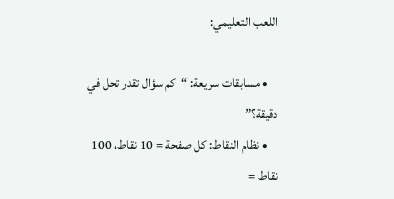اللعب التعليمي:

    • مسابقات سريعة: “كم سؤال تقدر تحل في دقيقة؟”
    • نظام النقاط: كل صفحة = 10 نقاط، 100 نقاط =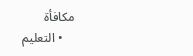مكافأة
    • التعليم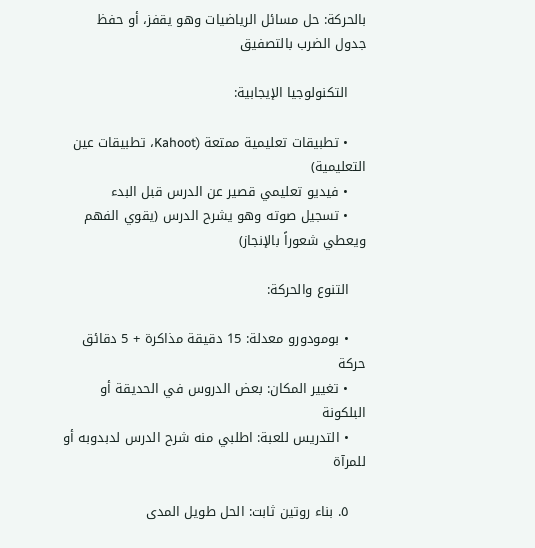بالحركة: حل مسائل الرياضيات وهو يقفز، أو حفظ جدول الضرب بالتصفيق

    التكنولوجيا الإيجابية:

    • تطبيقات تعليمية ممتعة (Kahoot، تطبيقات عين التعليمية)
    • فيديو تعليمي قصير عن الدرس قبل البدء
    • تسجيل صوته وهو يشرح الدرس (يقوي الفهم ويعطي شعوراً بالإنجاز)

    التنوع والحركة:

    • بومودورو معدلة: 15 دقيقة مذاكرة + 5 دقائق حركة
    • تغيير المكان: بعض الدروس في الحديقة أو البلكونة
    • التدريس للعبة: اطلبي منه شرح الدرس لدبدوبه أو للمرآة

    ٥. بناء روتين ثابت: الحل طويل المدى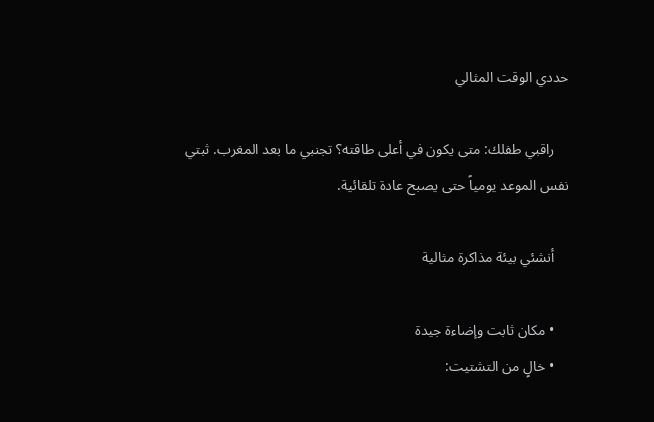حددي الوقت المثالي

    راقبي طفلك: متى يكون في أعلى طاقته؟ تجنبي ما بعد المغرب. ثبتي نفس الموعد يومياً حتى يصبح عادة تلقائية.

    أنشئي بيئة مذاكرة مثالية

    • مكان ثابت وإضاءة جيدة
    • خالٍ من التشتيت: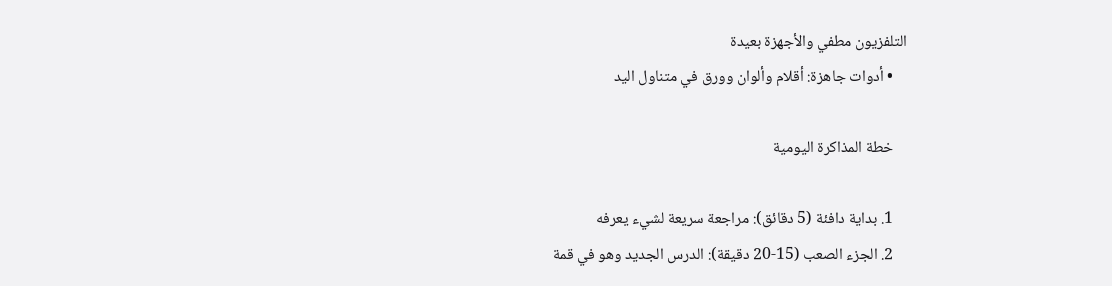التلفزيون مطفي والأجهزة بعيدة
    • أدوات جاهزة: أقلام وألوان وورق في متناول اليد

    خطة المذاكرة اليومية

    1. بداية دافئة (5 دقائق): مراجعة سريعة لشيء يعرفه
    2. الجزء الصعب (15-20 دقيقة): الدرس الجديد وهو في قمة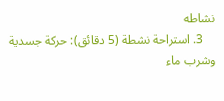نشاطه
    3. استراحة نشطة (5 دقائق): حركة جسدية وشرب ماء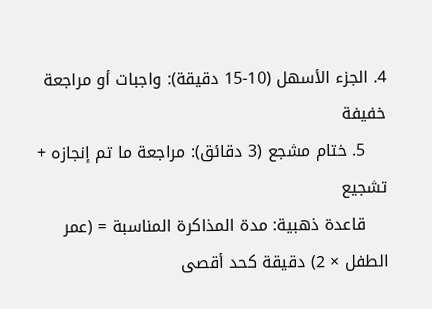4. الجزء الأسهل (10-15 دقيقة): واجبات أو مراجعة خفيفة
    5. ختام مشجع (3 دقائق): مراجعة ما تم إنجازه + تشجيع
    قاعدة ذهبية: مدة المذاكرة المناسبة = (عمر الطفل × 2) دقيقة كحد أقصى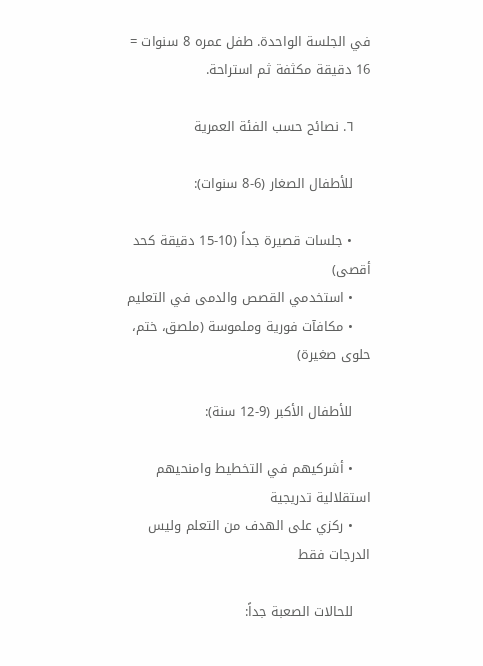في الجلسة الواحدة. طفل عمره 8 سنوات = 16 دقيقة مكثفة ثم استراحة.

    ٦. نصائح حسب الفئة العمرية

    للأطفال الصغار (6-8 سنوات):

    • جلسات قصيرة جداً (10-15 دقيقة كحد أقصى)
    • استخدمي القصص والدمى في التعليم
    • مكافآت فورية وملموسة (ملصق، ختم، حلوى صغيرة)

    للأطفال الأكبر (9-12 سنة):

    • أشركيهم في التخطيط وامنحيهم استقلالية تدريجية
    • ركزي على الهدف من التعلم وليس الدرجات فقط

    للحالات الصعبة جداً: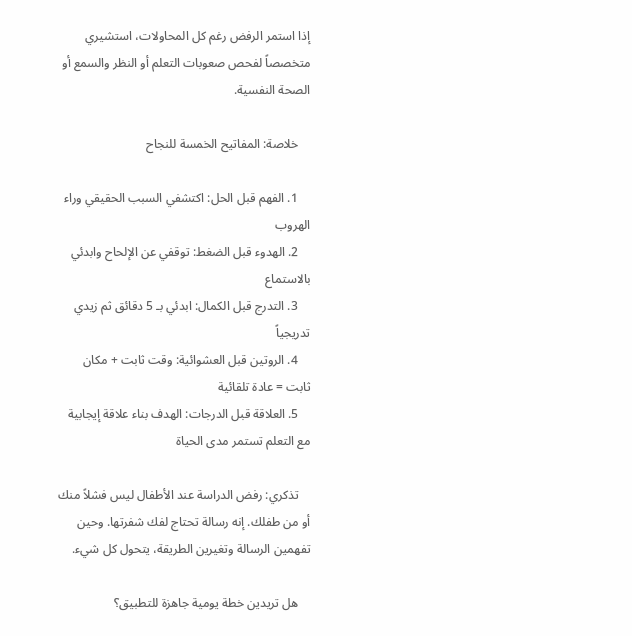إذا استمر الرفض رغم كل المحاولات، استشيري متخصصاً لفحص صعوبات التعلم أو النظر والسمع أو الصحة النفسية.

    خلاصة: المفاتيح الخمسة للنجاح

    1. الفهم قبل الحل: اكتشفي السبب الحقيقي وراء الهروب
    2. الهدوء قبل الضغط: توقفي عن الإلحاح وابدئي بالاستماع
    3. التدرج قبل الكمال: ابدئي بـ 5 دقائق ثم زيدي تدريجياً
    4. الروتين قبل العشوائية: وقت ثابت + مكان ثابت = عادة تلقائية
    5. العلاقة قبل الدرجات: الهدف بناء علاقة إيجابية مع التعلم تستمر مدى الحياة

    تذكري: رفض الدراسة عند الأطفال ليس فشلاً منك أو من طفلك. إنه رسالة تحتاج لفك شفرتها. وحين تفهمين الرسالة وتغيرين الطريقة، يتحول كل شيء.

    هل تريدين خطة يومية جاهزة للتطبيق؟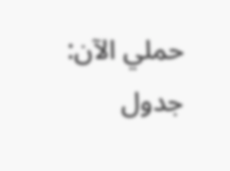حملي الآن: جدول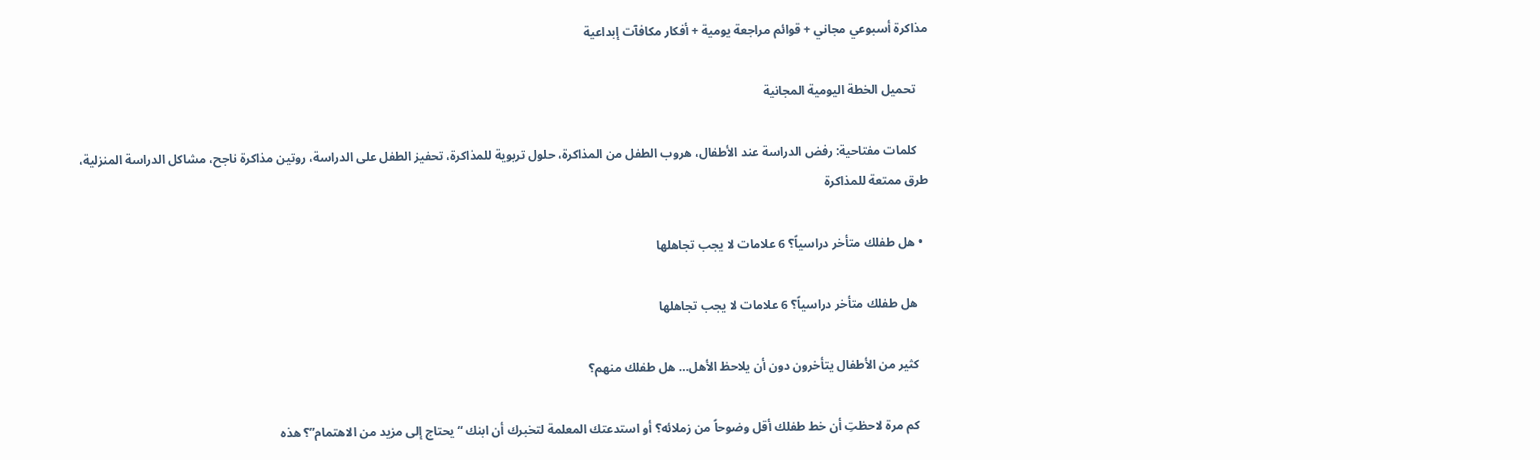مذاكرة أسبوعي مجاني + قوائم مراجعة يومية + أفكار مكافآت إبداعية

    تحميل الخطة اليومية المجانية

    كلمات مفتاحية: رفض الدراسة عند الأطفال، هروب الطفل من المذاكرة، حلول تربوية للمذاكرة، تحفيز الطفل على الدراسة، روتين مذاكرة ناجح، مشاكل الدراسة المنزلية، طرق ممتعة للمذاكرة

  • هل طفلك متأخر دراسياً؟ 6 علامات لا يجب تجاهلها

    هل طفلك متأخر دراسياً؟ 6 علامات لا يجب تجاهلها

    كثير من الأطفال يتأخرون دون أن يلاحظ الأهل… هل طفلك منهم؟

    كم مرة لاحظتِ أن خط طفلك أقل وضوحاً من زملائه؟ أو استدعتك المعلمة لتخبرك أن ابنك “يحتاج إلى مزيد من الاهتمام”؟ هذه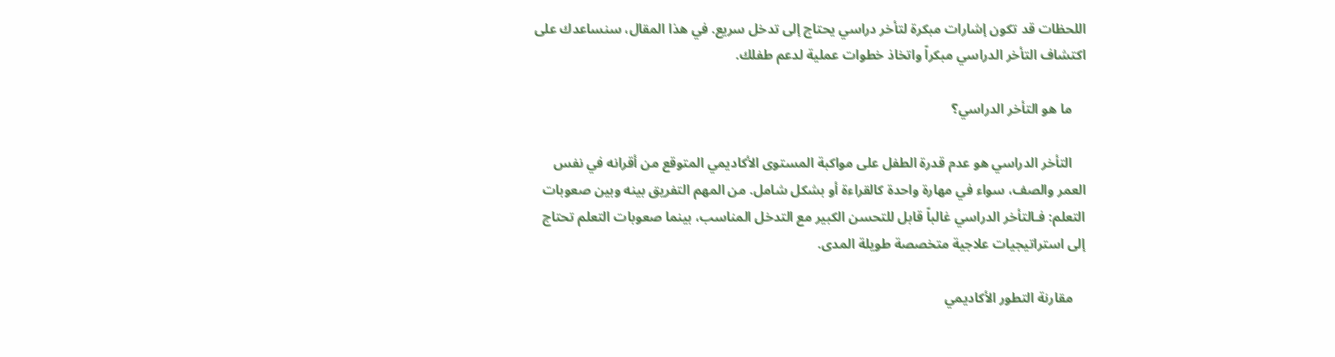اللحظات قد تكون إشارات مبكرة لتأخر دراسي يحتاج إلى تدخل سريع. في هذا المقال، سنساعدك على اكتشاف التأخر الدراسي مبكراً واتخاذ خطوات عملية لدعم طفلك.

    ما هو التأخر الدراسي؟

    التأخر الدراسي هو عدم قدرة الطفل على مواكبة المستوى الأكاديمي المتوقع من أقرانه في نفس العمر والصف، سواء في مهارة واحدة كالقراءة أو بشكل شامل. من المهم التفريق بينه وبين صعوبات التعلم: فـالتأخر الدراسي غالباً قابل للتحسن الكبير مع التدخل المناسب، بينما صعوبات التعلم تحتاج إلى استراتيجيات علاجية متخصصة طويلة المدى.

    مقارنة التطور الأكاديمي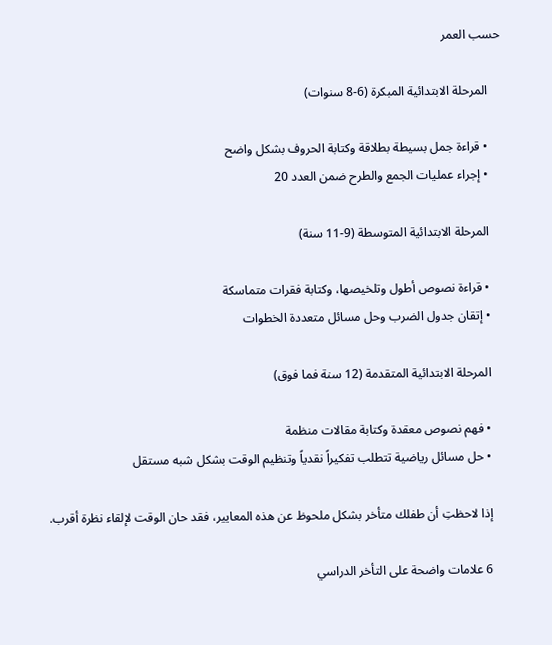حسب العمر

    المرحلة الابتدائية المبكرة (6-8 سنوات)

    • قراءة جمل بسيطة بطلاقة وكتابة الحروف بشكل واضح
    • إجراء عمليات الجمع والطرح ضمن العدد 20

    المرحلة الابتدائية المتوسطة (9-11 سنة)

    • قراءة نصوص أطول وتلخيصها، وكتابة فقرات متماسكة
    • إتقان جدول الضرب وحل مسائل متعددة الخطوات

    المرحلة الابتدائية المتقدمة (12 سنة فما فوق)

    • فهم نصوص معقدة وكتابة مقالات منظمة
    • حل مسائل رياضية تتطلب تفكيراً نقدياً وتنظيم الوقت بشكل شبه مستقل

    إذا لاحظتِ أن طفلك متأخر بشكل ملحوظ عن هذه المعايير، فقد حان الوقت لإلقاء نظرة أقرب.

    6 علامات واضحة على التأخر الدراسي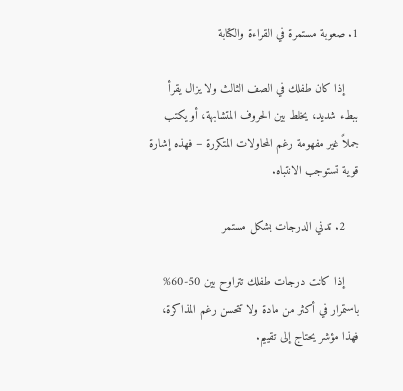1. صعوبة مستمرة في القراءة والكتابة

    إذا كان طفلك في الصف الثالث ولا يزال يقرأ ببطء شديد، يخلط بين الحروف المتشابهة، أو يكتب جملاً غير مفهومة رغم المحاولات المتكررة – فهذه إشارة قوية تستوجب الانتباه.

    2. تدني الدرجات بشكل مستمر

    إذا كانت درجات طفلك تتراوح بين 50-60% باستمرار في أكثر من مادة ولا تتحسن رغم المذاكرة، فهذا مؤشر يحتاج إلى تقييم.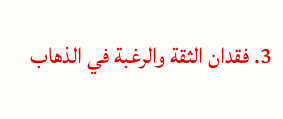3. فقدان الثقة والرغبة في الذهاب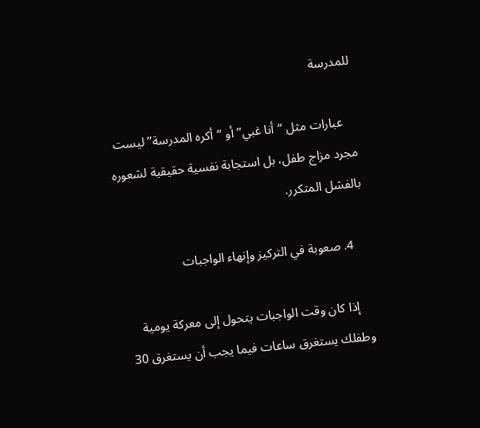للمدرسة

    عبارات مثل “أنا غبي” أو “أكره المدرسة” ليست مجرد مزاج طفل، بل استجابة نفسية حقيقية لشعوره بالفشل المتكرر.

    4. صعوبة في التركيز وإنهاء الواجبات

    إذا كان وقت الواجبات يتحول إلى معركة يومية وطفلك يستغرق ساعات فيما يجب أن يستغرق 30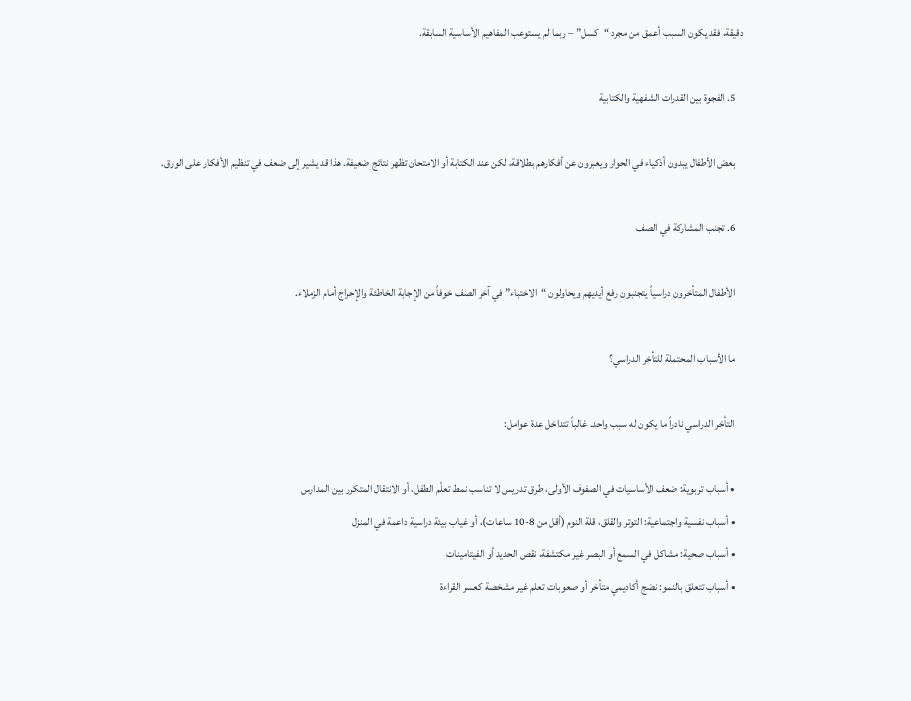دقيقة، فقد يكون السبب أعمق من مجرد “كسل” – ربما لم يستوعب المفاهيم الأساسية السابقة.

    5. الفجوة بين القدرات الشفهية والكتابية

    بعض الأطفال يبدون أذكياء في الحوار ويعبرون عن أفكارهم بطلاقة، لكن عند الكتابة أو الامتحان تظهر نتائج ضعيفة. هذا قد يشير إلى ضعف في تنظيم الأفكار على الورق.

    6. تجنب المشاركة في الصف

    الأطفال المتأخرون دراسياً يتجنبون رفع أيديهم ويحاولون “الاختباء” في آخر الصف خوفاً من الإجابة الخاطئة والإحراج أمام الزملاء.

    ما الأسباب المحتملة للتأخر الدراسي؟

    التأخر الدراسي نادراً ما يكون له سبب واحد. غالباً تتداخل عدة عوامل:

    • أسباب تربوية: ضعف الأساسيات في الصفوف الأولى، طرق تدريس لا تناسب نمط تعلّم الطفل، أو الانتقال المتكرر بين المدارس
    • أسباب نفسية واجتماعية: التوتر والقلق، قلة النوم (أقل من 8-10 ساعات)، أو غياب بيئة دراسية داعمة في المنزل
    • أسباب صحية: مشاكل في السمع أو البصر غير مكتشفة، نقص الحديد أو الفيتامينات
    • أسباب تتعلق بالنمو: نضج أكاديمي متأخر أو صعوبات تعلم غير مشخصة كعسر القراءة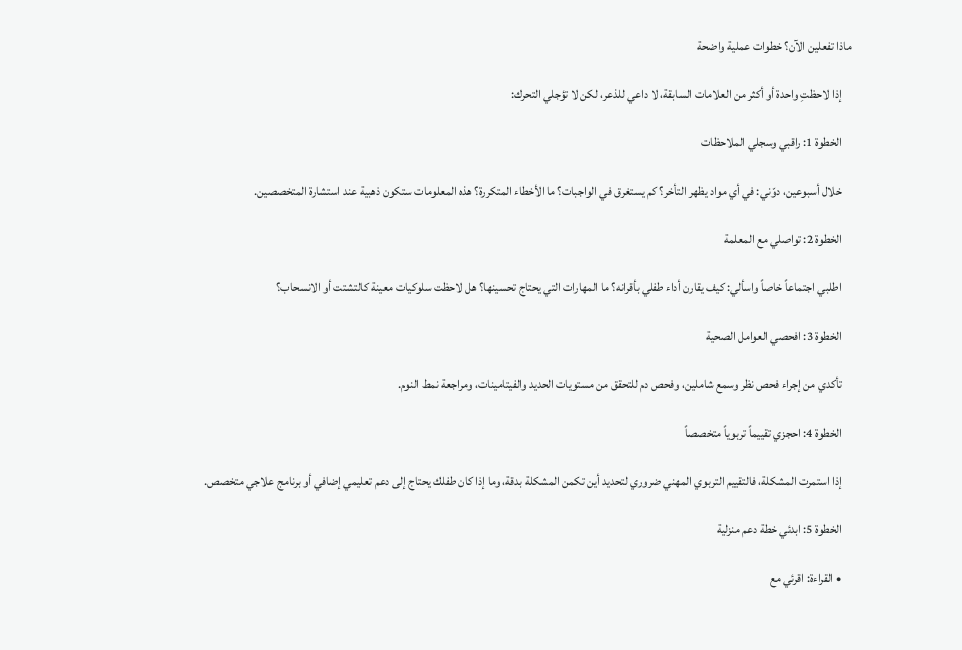ماذا تفعلين الآن؟ خطوات عملية واضحة

    إذا لاحظتِ واحدة أو أكثر من العلامات السابقة، لا داعي للذعر، لكن لا تؤجلي التحرك:

    الخطوة 1: راقبي وسجلي الملاحظات

    خلال أسبوعين، دوّني: في أي مواد يظهر التأخر؟ كم يستغرق في الواجبات؟ ما الأخطاء المتكررة؟ هذه المعلومات ستكون ذهبية عند استشارة المتخصصين.

    الخطوة 2: تواصلي مع المعلمة

    اطلبي اجتماعاً خاصاً واسألي: كيف يقارن أداء طفلي بأقرانه؟ ما المهارات التي يحتاج تحسينها؟ هل لاحظت سلوكيات معينة كالتشتت أو الانسحاب؟

    الخطوة 3: افحصي العوامل الصحية

    تأكدي من إجراء فحص نظر وسمع شاملين، وفحص دم للتحقق من مستويات الحديد والفيتامينات، ومراجعة نمط النوم.

    الخطوة 4: احجزي تقييماً تربوياً متخصصاً

    إذا استمرت المشكلة، فالتقييم التربوي المهني ضروري لتحديد أين تكمن المشكلة بدقة، وما إذا كان طفلك يحتاج إلى دعم تعليمي إضافي أو برنامج علاجي متخصص.

    الخطوة 5: ابدئي خطة دعم منزلية

    • القراءة: اقرئي مع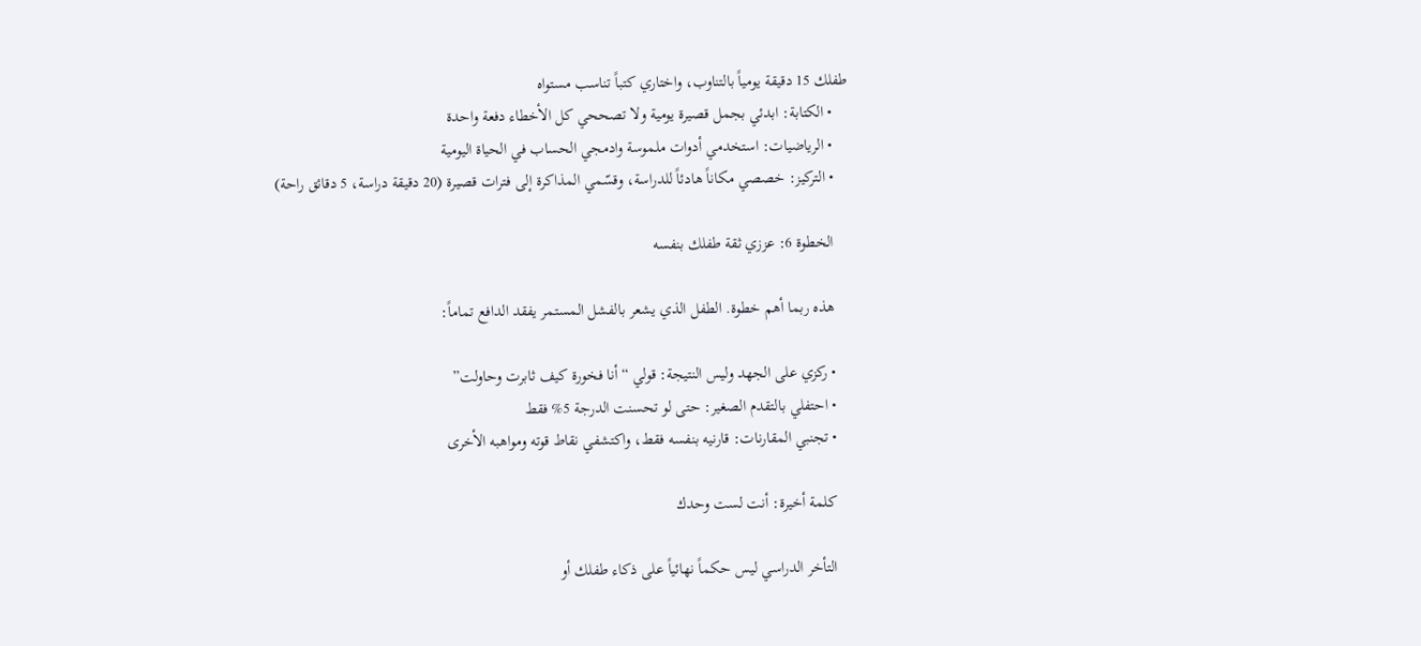طفلك 15 دقيقة يومياً بالتناوب، واختاري كتباً تناسب مستواه
    • الكتابة: ابدئي بجمل قصيرة يومية ولا تصححي كل الأخطاء دفعة واحدة
    • الرياضيات: استخدمي أدوات ملموسة وادمجي الحساب في الحياة اليومية
    • التركيز: خصصي مكاناً هادئاً للدراسة، وقسّمي المذاكرة إلى فترات قصيرة (20 دقيقة دراسة، 5 دقائق راحة)

    الخطوة 6: عززي ثقة طفلك بنفسه

    هذه ربما أهم خطوة. الطفل الذي يشعر بالفشل المستمر يفقد الدافع تماماً:

    • ركزي على الجهد وليس النتيجة: قولي “أنا فخورة كيف ثابرت وحاولت”
    • احتفلي بالتقدم الصغير: حتى لو تحسنت الدرجة 5% فقط
    • تجنبي المقارنات: قارنيه بنفسه فقط، واكتشفي نقاط قوته ومواهبه الأخرى

    كلمة أخيرة: أنت لست وحدك

    التأخر الدراسي ليس حكماً نهائياً على ذكاء طفلك أو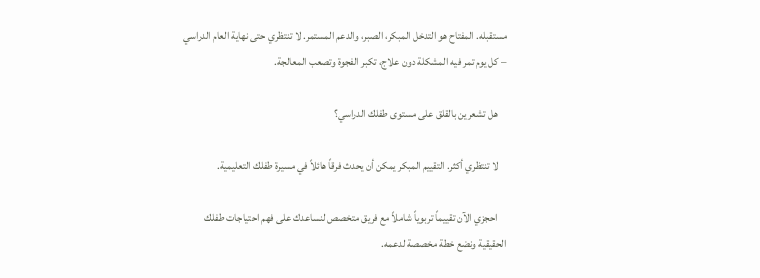مستقبله. المفتاح هو التدخل المبكر، الصبر، والدعم المستمر. لا تنتظري حتى نهاية العام الدراسي – كل يوم تمر فيه المشكلة دون علاج، تكبر الفجوة وتصعب المعالجة.

    هل تشعرين بالقلق على مستوى طفلك الدراسي؟

    لا تنتظري أكثر. التقييم المبكر يمكن أن يحدث فرقاً هائلاً في مسيرة طفلك التعليمية.

    احجزي الآن تقييماً تربوياً شاملاً مع فريق متخصص لنساعدك على فهم احتياجات طفلك الحقيقية ونضع خطة مخصصة لدعمه.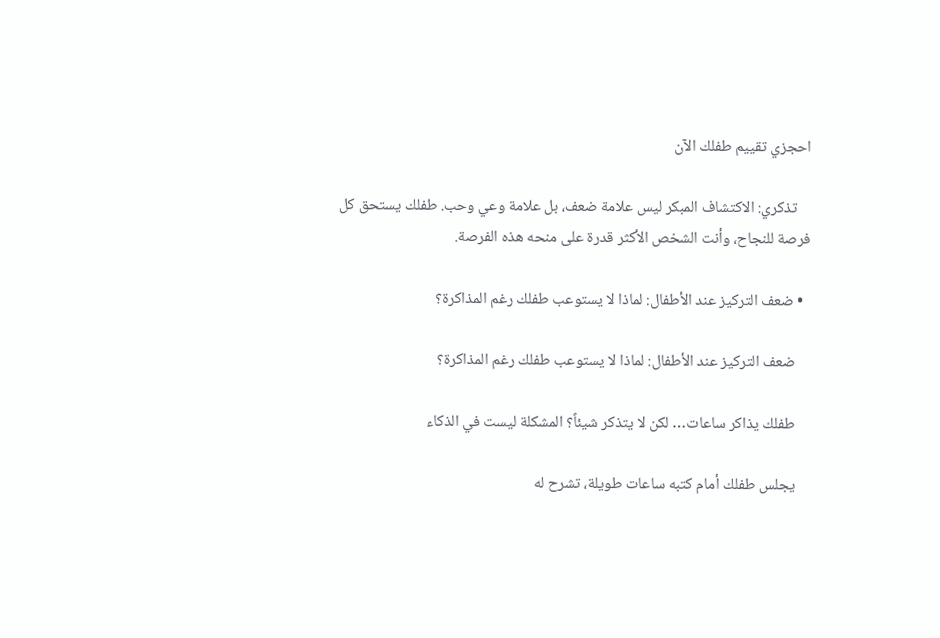احجزي تقييم طفلك الآن

    تذكري: الاكتشاف المبكر ليس علامة ضعف، بل علامة وعي وحب. طفلك يستحق كل فرصة للنجاح، وأنت الشخص الأكثر قدرة على منحه هذه الفرصة.

  • ضعف التركيز عند الأطفال: لماذا لا يستوعب طفلك رغم المذاكرة؟

    ضعف التركيز عند الأطفال: لماذا لا يستوعب طفلك رغم المذاكرة؟

    طفلك يذاكر ساعات… لكن لا يتذكر شيئاً؟ المشكلة ليست في الذكاء

    يجلس طفلك أمام كتبه ساعات طويلة، تشرح له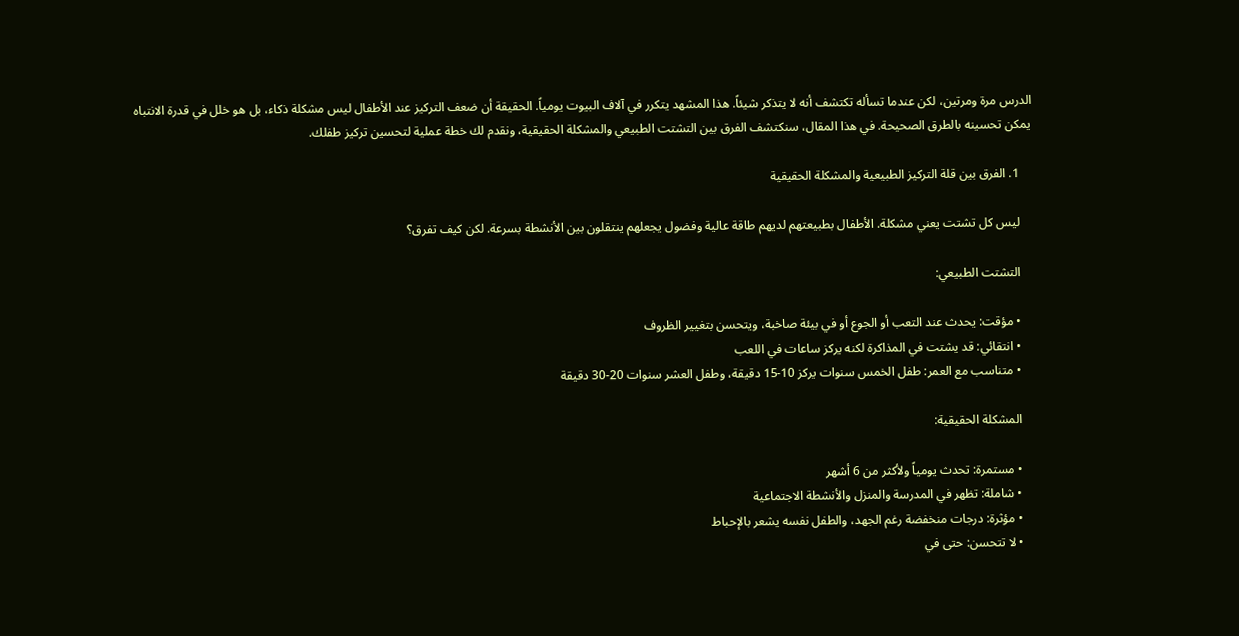الدرس مرة ومرتين، لكن عندما تسأله تكتشف أنه لا يتذكر شيئاً. هذا المشهد يتكرر في آلاف البيوت يومياً. الحقيقة أن ضعف التركيز عند الأطفال ليس مشكلة ذكاء، بل هو خلل في قدرة الانتباه يمكن تحسينه بالطرق الصحيحة. في هذا المقال، سنكتشف الفرق بين التشتت الطبيعي والمشكلة الحقيقية، ونقدم لك خطة عملية لتحسين تركيز طفلك.

    1. الفرق بين قلة التركيز الطبيعية والمشكلة الحقيقية

    ليس كل تشتت يعني مشكلة. الأطفال بطبيعتهم لديهم طاقة عالية وفضول يجعلهم ينتقلون بين الأنشطة بسرعة. لكن كيف تفرق؟

    التشتت الطبيعي:

    • مؤقت: يحدث عند التعب أو الجوع أو في بيئة صاخبة، ويتحسن بتغيير الظروف
    • انتقائي: قد يشتت في المذاكرة لكنه يركز ساعات في اللعب
    • متناسب مع العمر: طفل الخمس سنوات يركز 10-15 دقيقة، وطفل العشر سنوات 20-30 دقيقة

    المشكلة الحقيقية:

    • مستمرة: تحدث يومياً ولأكثر من 6 أشهر
    • شاملة: تظهر في المدرسة والمنزل والأنشطة الاجتماعية
    • مؤثرة: درجات منخفضة رغم الجهد، والطفل نفسه يشعر بالإحباط
    • لا تتحسن: حتى في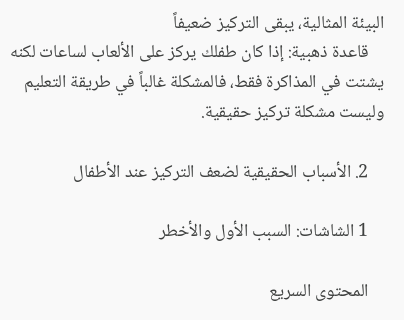البيئة المثالية، يبقى التركيز ضعيفاً
    قاعدة ذهبية: إذا كان طفلك يركز على الألعاب لساعات لكنه يشتت في المذاكرة فقط، فالمشكلة غالباً في طريقة التعليم وليست مشكلة تركيز حقيقية.

    2. الأسباب الحقيقية لضعف التركيز عند الأطفال

    1 الشاشات: السبب الأول والأخطر

    المحتوى السريع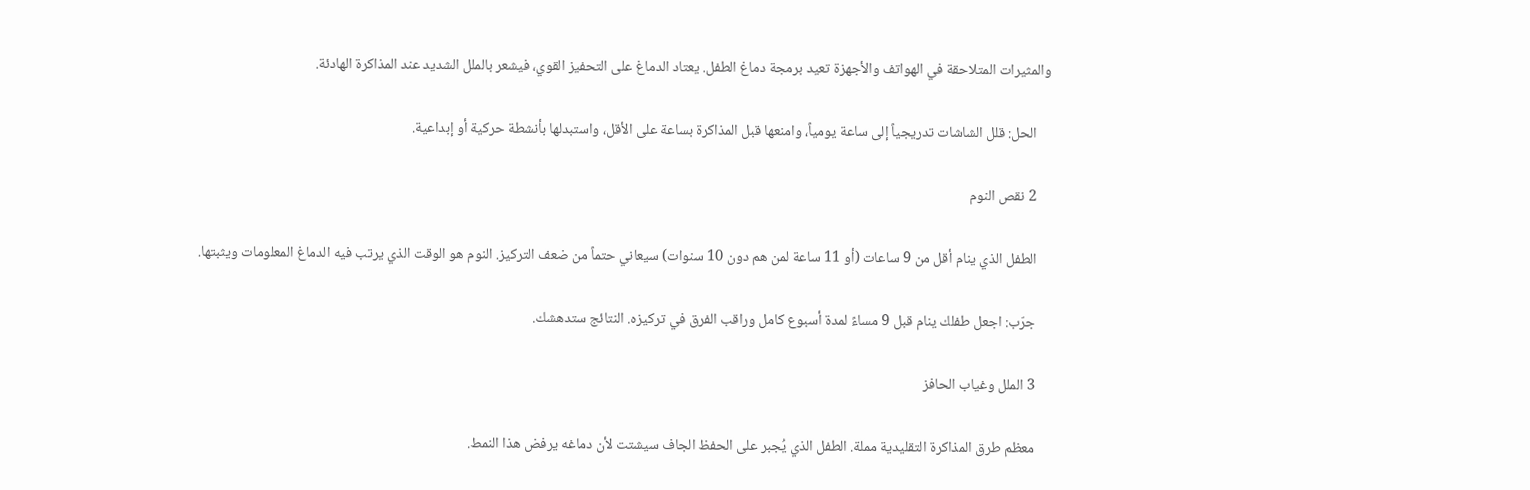والمثيرات المتلاحقة في الهواتف والأجهزة تعيد برمجة دماغ الطفل. يعتاد الدماغ على التحفيز القوي، فيشعر بالملل الشديد عند المذاكرة الهادئة.

    الحل: قلل الشاشات تدريجياً إلى ساعة يومياً، وامنعها قبل المذاكرة بساعة على الأقل، واستبدلها بأنشطة حركية أو إبداعية.

    2 نقص النوم

    الطفل الذي ينام أقل من 9 ساعات (أو 11 ساعة لمن هم دون 10 سنوات) سيعاني حتماً من ضعف التركيز. النوم هو الوقت الذي يرتب فيه الدماغ المعلومات ويثبتها.

    جرّب: اجعل طفلك ينام قبل 9 مساءً لمدة أسبوع كامل وراقب الفرق في تركيزه. النتائج ستدهشك.

    3 الملل وغياب الحافز

    معظم طرق المذاكرة التقليدية مملة. الطفل الذي يُجبر على الحفظ الجاف سيشتت لأن دماغه يرفض هذا النمط.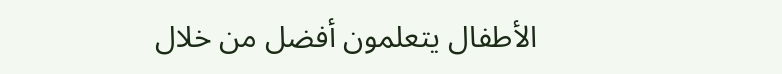الأطفال يتعلمون أفضل من خلال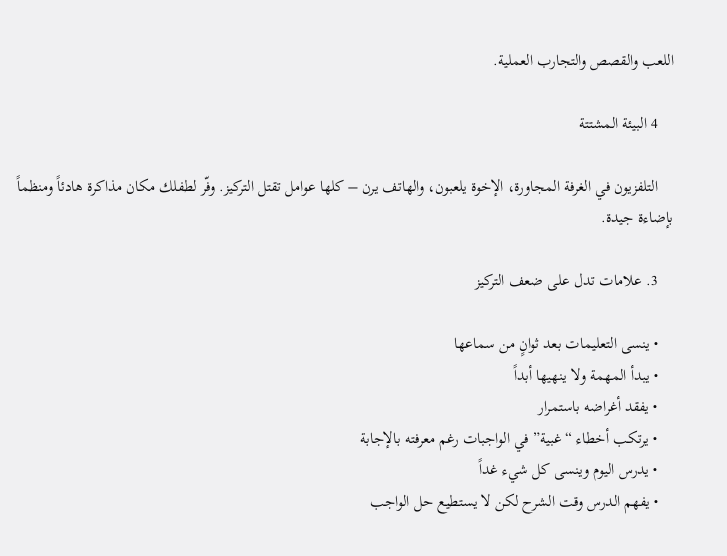اللعب والقصص والتجارب العملية.

    4 البيئة المشتتة

    التلفزيون في الغرفة المجاورة، الإخوة يلعبون، والهاتف يرن – كلها عوامل تقتل التركيز. وفّر لطفلك مكان مذاكرة هادئاً ومنظماً بإضاءة جيدة.

    3. علامات تدل على ضعف التركيز

    • ينسى التعليمات بعد ثوانٍ من سماعها
    • يبدأ المهمة ولا ينهيها أبداً
    • يفقد أغراضه باستمرار
    • يرتكب أخطاء “غبية” في الواجبات رغم معرفته بالإجابة
    • يدرس اليوم وينسى كل شيء غداً
    • يفهم الدرس وقت الشرح لكن لا يستطيع حل الواجب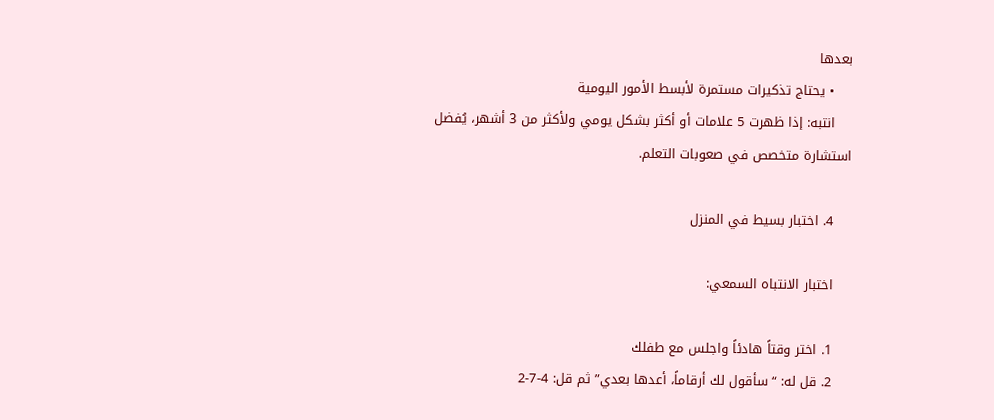بعدها
    • يحتاج تذكيرات مستمرة لأبسط الأمور اليومية
    انتبه: إذا ظهرت 5 علامات أو أكثر بشكل يومي ولأكثر من 3 أشهر، يُفضل استشارة متخصص في صعوبات التعلم.

    4. اختبار بسيط في المنزل

    اختبار الانتباه السمعي:

    1. اختر وقتاً هادئاً واجلس مع طفلك
    2. قل له: “سأقول لك أرقاماً، أعدها بعدي” ثم قل: 4-7-2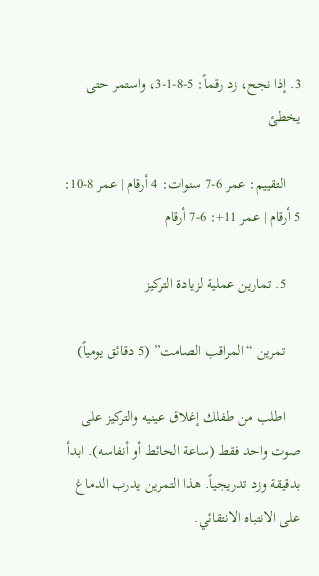3. إذا نجح، زد رقماً: 5-8-1-3، واستمر حتى يخطئ

    التقييم: عمر 6-7 سنوات: 4 أرقام | عمر 8-10: 5 أرقام | عمر 11+: 6-7 أرقام

    5. تمارين عملية لزيادة التركيز

    تمرين “المراقب الصامت” (5 دقائق يومياً)

    اطلب من طفلك إغلاق عينيه والتركيز على صوت واحد فقط (ساعة الحائط أو أنفاسه). ابدأ بدقيقة وزد تدريجياً. هذا التمرين يدرب الدماغ على الانتباه الانتقائي.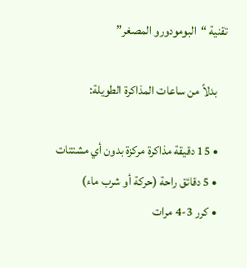تقنية “البومودورو المصغر”

    بدلاً من ساعات المذاكرة الطويلة:

    • 15 دقيقة مذاكرة مركزة بدون أي مشتتات
    • 5 دقائق راحة (حركة أو شرب ماء)
    • كرر 3-4 مرات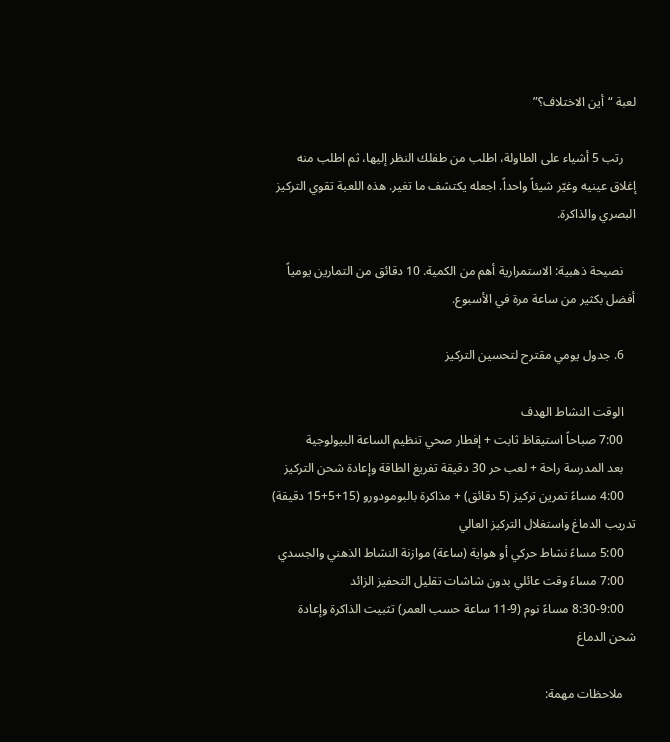لعبة “أين الاختلاف؟”

    رتب 5 أشياء على الطاولة، اطلب من طفلك النظر إليها، ثم اطلب منه إغلاق عينيه وغيّر شيئاً واحداً. اجعله يكتشف ما تغير. هذه اللعبة تقوي التركيز البصري والذاكرة.

    نصيحة ذهبية: الاستمرارية أهم من الكمية. 10 دقائق من التمارين يومياً أفضل بكثير من ساعة مرة في الأسبوع.

    6. جدول يومي مقترح لتحسين التركيز

    الوقت النشاط الهدف
    7:00 صباحاً استيقاظ ثابت + إفطار صحي تنظيم الساعة البيولوجية
    بعد المدرسة راحة + لعب حر 30 دقيقة تفريغ الطاقة وإعادة شحن التركيز
    4:00 مساءً تمرين تركيز (5 دقائق) + مذاكرة بالبومودورو (15+5+15 دقيقة) تدريب الدماغ واستغلال التركيز العالي
    5:00 مساءً نشاط حركي أو هواية (ساعة) موازنة النشاط الذهني والجسدي
    7:00 مساءً وقت عائلي بدون شاشات تقليل التحفيز الزائد
    8:30-9:00 مساءً نوم (9-11 ساعة حسب العمر) تثبيت الذاكرة وإعادة شحن الدماغ

    ملاحظات مهمة: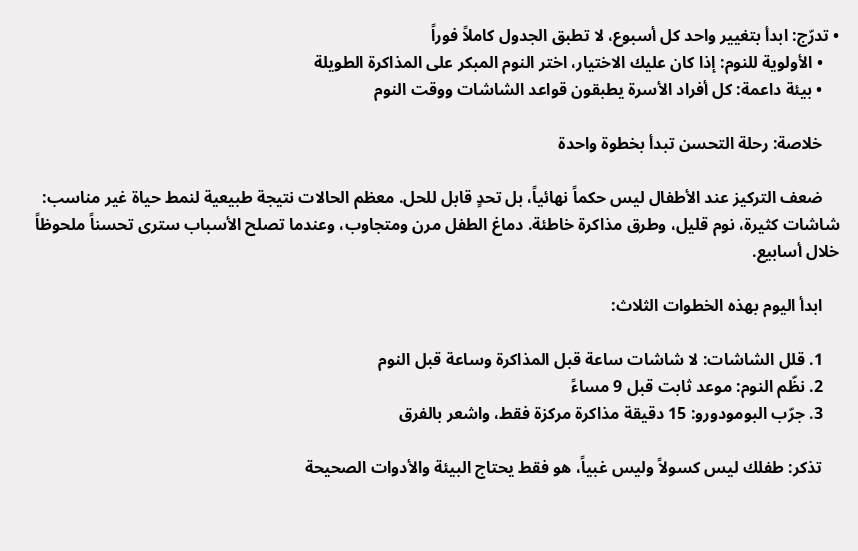• تدرّج: ابدأ بتغيير واحد كل أسبوع، لا تطبق الجدول كاملاً فوراً
    • الأولوية للنوم: إذا كان عليك الاختيار، اختر النوم المبكر على المذاكرة الطويلة
    • بيئة داعمة: كل أفراد الأسرة يطبقون قواعد الشاشات ووقت النوم

    خلاصة: رحلة التحسن تبدأ بخطوة واحدة

    ضعف التركيز عند الأطفال ليس حكماً نهائياً، بل تحدٍ قابل للحل. معظم الحالات نتيجة طبيعية لنمط حياة غير مناسب: شاشات كثيرة، نوم قليل، وطرق مذاكرة خاطئة. دماغ الطفل مرن ومتجاوب، وعندما تصلح الأسباب سترى تحسناً ملحوظاً خلال أسابيع.

    ابدأ اليوم بهذه الخطوات الثلاث:

    1. قلل الشاشات: لا شاشات ساعة قبل المذاكرة وساعة قبل النوم
    2. نظّم النوم: موعد ثابت قبل 9 مساءً
    3. جرّب البومودورو: 15 دقيقة مذاكرة مركزة فقط، واشعر بالفرق

    تذكر: طفلك ليس كسولاً وليس غبياً، هو فقط يحتاج البيئة والأدوات الصحيحة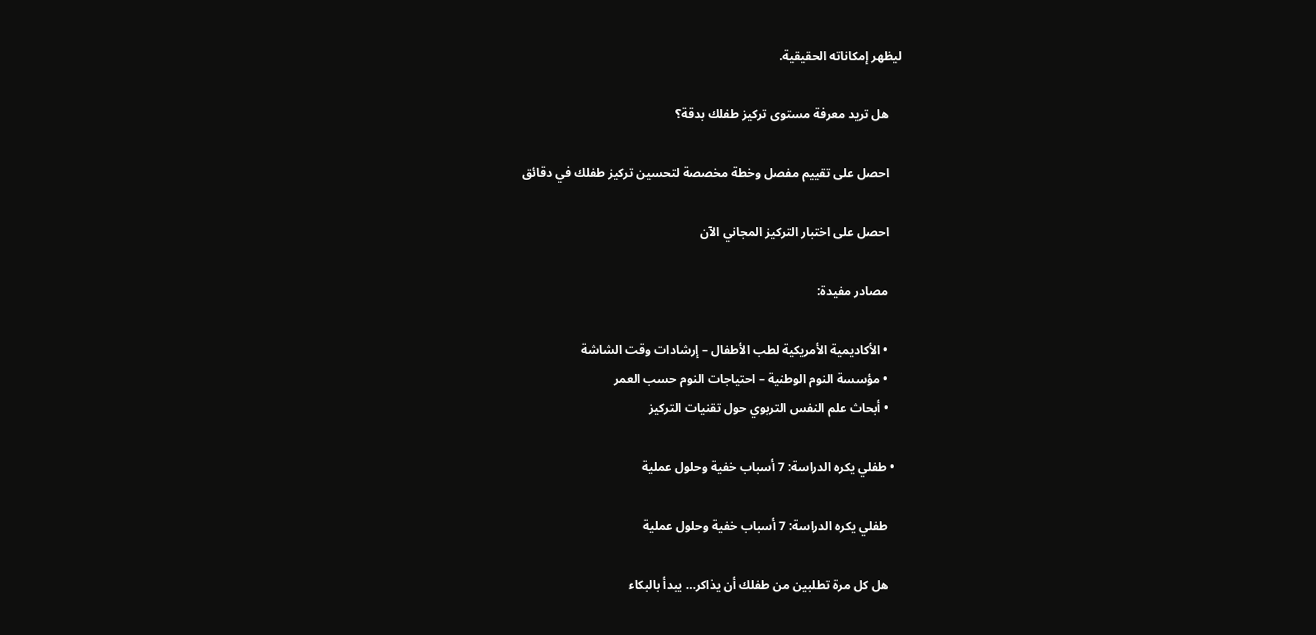ليظهر إمكاناته الحقيقية.

    هل تريد معرفة مستوى تركيز طفلك بدقة؟

    احصل على تقييم مفصل وخطة مخصصة لتحسين تركيز طفلك في دقائق

    احصل على اختبار التركيز المجاني الآن

    مصادر مفيدة:

    • الأكاديمية الأمريكية لطب الأطفال – إرشادات وقت الشاشة
    • مؤسسة النوم الوطنية – احتياجات النوم حسب العمر
    • أبحاث علم النفس التربوي حول تقنيات التركيز

  • طفلي يكره الدراسة: 7 أسباب خفية وحلول عملية

    طفلي يكره الدراسة: 7 أسباب خفية وحلول عملية

    هل كل مرة تطلبين من طفلك أن يذاكر… يبدأ بالبكاء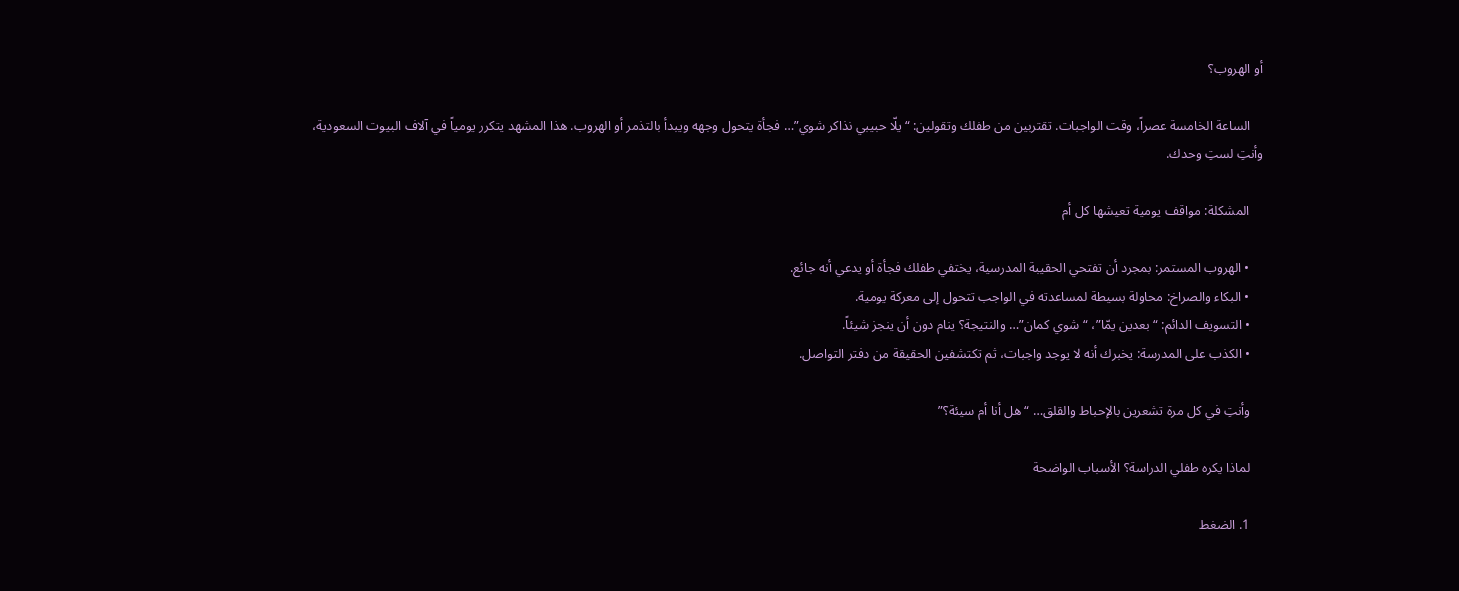أو الهروب؟

    الساعة الخامسة عصراً، وقت الواجبات. تقتربين من طفلك وتقولين: “يلّا حبيبي نذاكر شوي”… فجأة يتحول وجهه ويبدأ بالتذمر أو الهروب. هذا المشهد يتكرر يومياً في آلاف البيوت السعودية، وأنتِ لستِ وحدك.

    المشكلة: مواقف يومية تعيشها كل أم

    • الهروب المستمر: بمجرد أن تفتحي الحقيبة المدرسية، يختفي طفلك فجأة أو يدعي أنه جائع.
    • البكاء والصراخ: محاولة بسيطة لمساعدته في الواجب تتحول إلى معركة يومية.
    • التسويف الدائم: “بعدين يمّا”، “شوي كمان”… والنتيجة؟ ينام دون أن ينجز شيئاً.
    • الكذب على المدرسة: يخبرك أنه لا يوجد واجبات، ثم تكتشفين الحقيقة من دفتر التواصل.

    وأنتِ في كل مرة تشعرين بالإحباط والقلق… “هل أنا أم سيئة؟”

    لماذا يكره طفلي الدراسة؟ الأسباب الواضحة

    1. الضغط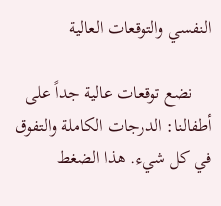النفسي والتوقعات العالية

    نضع توقعات عالية جداً على أطفالنا: الدرجات الكاملة والتفوق في كل شيء. هذا الضغط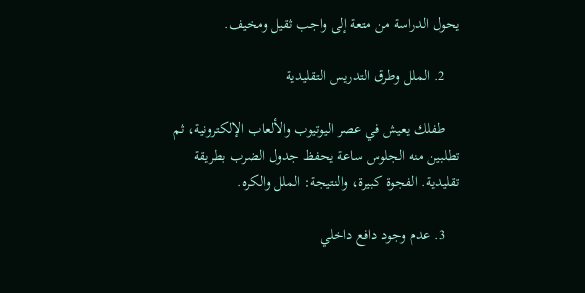يحول الدراسة من متعة إلى واجب ثقيل ومخيف.

    2. الملل وطرق التدريس التقليدية

    طفلك يعيش في عصر اليوتيوب والألعاب الإلكترونية، ثم تطلبين منه الجلوس ساعة يحفظ جدول الضرب بطريقة تقليدية. الفجوة كبيرة، والنتيجة: الملل والكره.

    3. عدم وجود دافع داخلي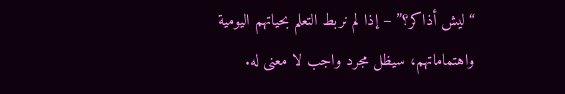“ليش أذاكر؟” – إذا لم نربط التعلم بحياتهم اليومية واهتماماتهم، سيظل مجرد واجب لا معنى له.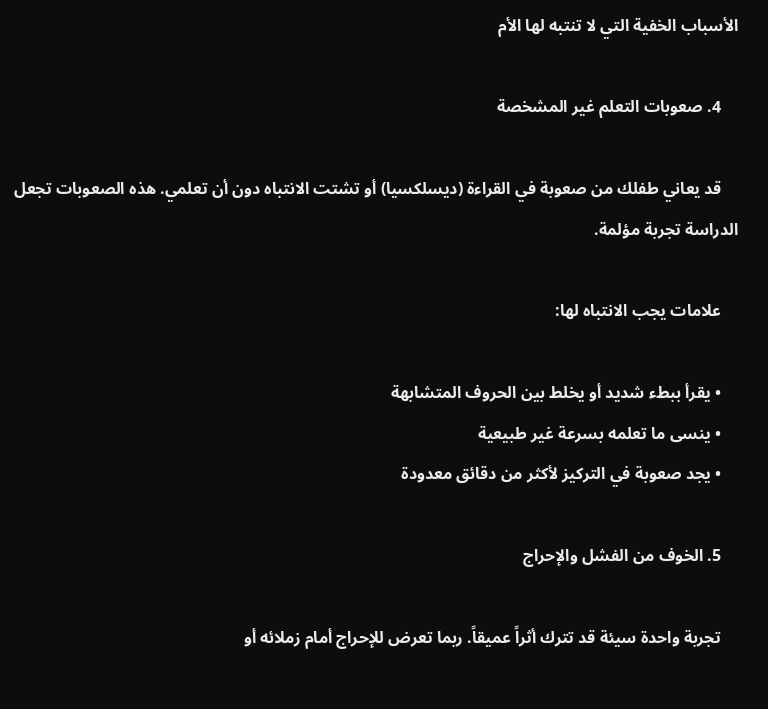الأسباب الخفية التي لا تنتبه لها الأم

    4. صعوبات التعلم غير المشخصة

    قد يعاني طفلك من صعوبة في القراءة (ديسلكسيا) أو تشتت الانتباه دون أن تعلمي. هذه الصعوبات تجعل الدراسة تجربة مؤلمة.

    علامات يجب الانتباه لها:

    • يقرأ ببطء شديد أو يخلط بين الحروف المتشابهة
    • ينسى ما تعلمه بسرعة غير طبيعية
    • يجد صعوبة في التركيز لأكثر من دقائق معدودة

    5. الخوف من الفشل والإحراج

    تجربة واحدة سيئة قد تترك أثراً عميقاً. ربما تعرض للإحراج أمام زملائه أو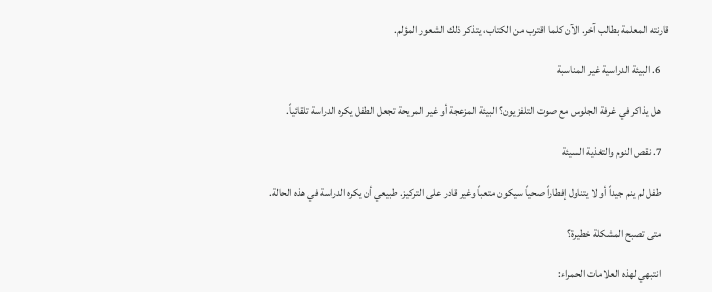قارنته المعلمة بطالب آخر. الآن كلما اقترب من الكتاب، يتذكر ذلك الشعور المؤلم.

    6. البيئة الدراسية غير المناسبة

    هل يذاكر في غرفة الجلوس مع صوت التلفزيون؟ البيئة المزعجة أو غير المريحة تجعل الطفل يكره الدراسة تلقائياً.

    7. نقص النوم والتغذية السيئة

    طفل لم ينم جيداً أو لا يتناول إفطاراً صحياً سيكون متعباً وغير قادر على التركيز. طبيعي أن يكره الدراسة في هذه الحالة.

    متى تصبح المشكلة خطيرة؟

    انتبهي لهذه العلامات الحمراء: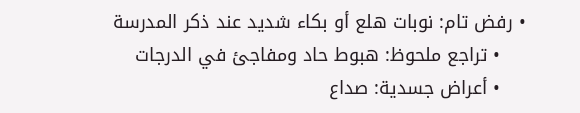• رفض تام: نوبات هلع أو بكاء شديد عند ذكر المدرسة
    • تراجع ملحوظ: هبوط حاد ومفاجئ في الدرجات
    • أعراض جسدية: صداع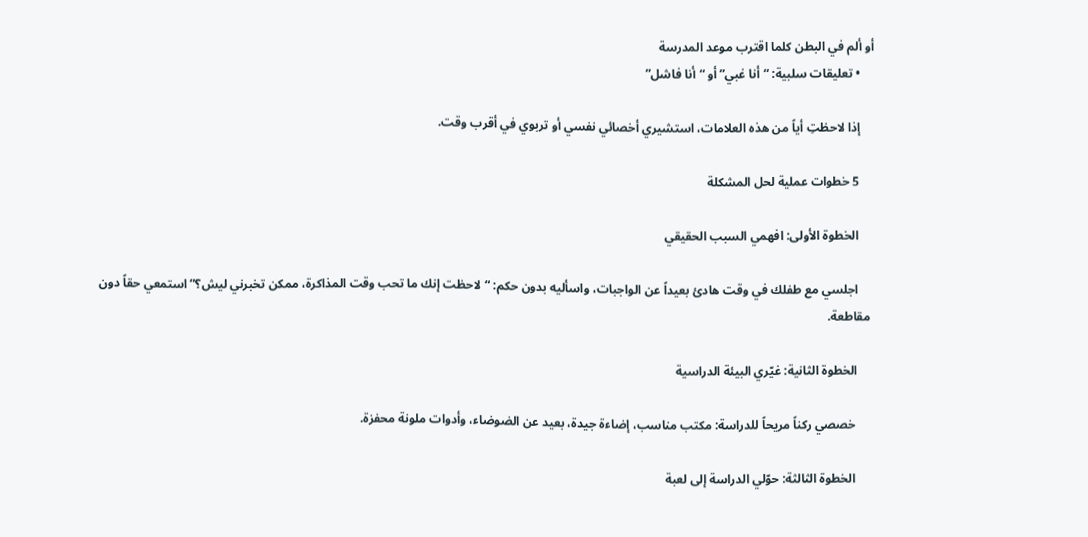أو ألم في البطن كلما اقترب موعد المدرسة
    • تعليقات سلبية: “أنا غبي” أو “أنا فاشل”

    إذا لاحظتِ أياً من هذه العلامات، استشيري أخصائي نفسي أو تربوي في أقرب وقت.

    5 خطوات عملية لحل المشكلة

    الخطوة الأولى: افهمي السبب الحقيقي

    اجلسي مع طفلك في وقت هادئ بعيداً عن الواجبات، واسأليه بدون حكم: “لاحظت إنك ما تحب وقت المذاكرة، ممكن تخبرني ليش؟” استمعي حقاً دون مقاطعة.

    الخطوة الثانية: غيّري البيئة الدراسية

    خصصي ركناً مريحاً للدراسة: مكتب مناسب، إضاءة جيدة، بعيد عن الضوضاء، وأدوات ملونة محفزة.

    الخطوة الثالثة: حوّلي الدراسة إلى لعبة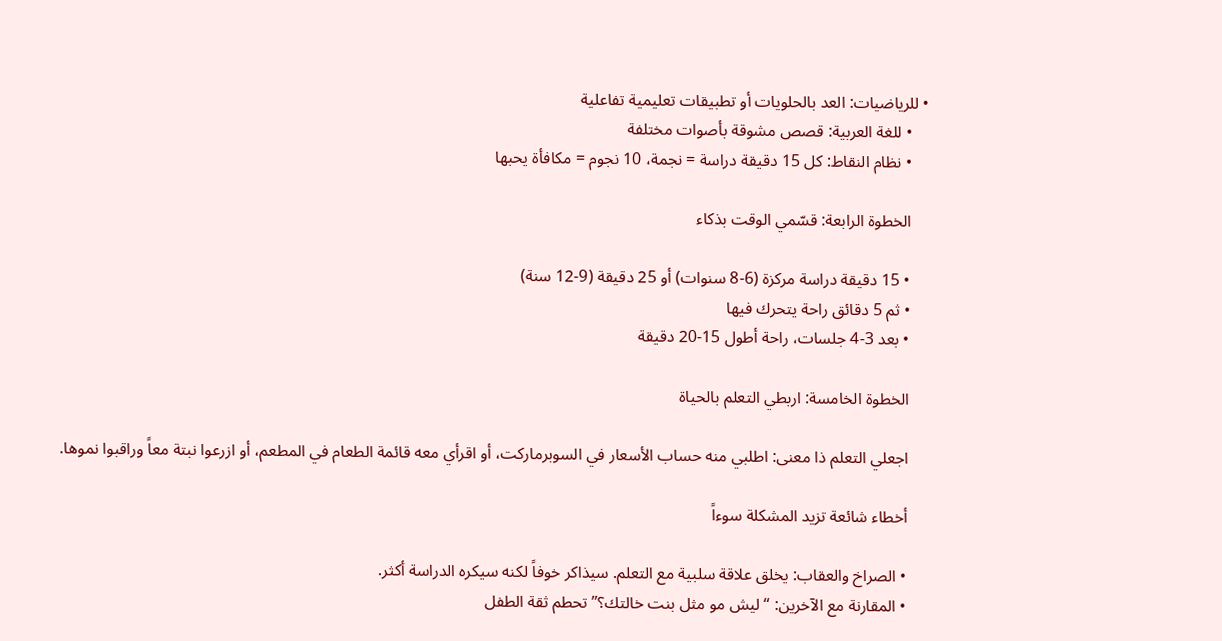• للرياضيات: العد بالحلويات أو تطبيقات تعليمية تفاعلية
    • للغة العربية: قصص مشوقة بأصوات مختلفة
    • نظام النقاط: كل 15 دقيقة دراسة = نجمة، 10 نجوم = مكافأة يحبها

    الخطوة الرابعة: قسّمي الوقت بذكاء

    • 15 دقيقة دراسة مركزة (6-8 سنوات) أو 25 دقيقة (9-12 سنة)
    • ثم 5 دقائق راحة يتحرك فيها
    • بعد 3-4 جلسات، راحة أطول 15-20 دقيقة

    الخطوة الخامسة: اربطي التعلم بالحياة

    اجعلي التعلم ذا معنى: اطلبي منه حساب الأسعار في السوبرماركت، أو اقرأي معه قائمة الطعام في المطعم، أو ازرعوا نبتة معاً وراقبوا نموها.

    أخطاء شائعة تزيد المشكلة سوءاً

    • الصراخ والعقاب: يخلق علاقة سلبية مع التعلم. سيذاكر خوفاً لكنه سيكره الدراسة أكثر.
    • المقارنة مع الآخرين: “ليش مو مثل بنت خالتك؟” تحطم ثقة الطفل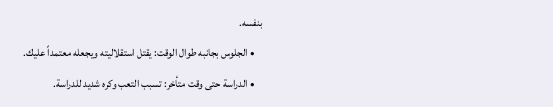بنفسه.
    • الجلوس بجانبه طوال الوقت: يقتل استقلاليته ويجعله معتمداً عليك.
    • الدراسة حتى وقت متأخر: تسبب التعب وكره شديد للدراسة.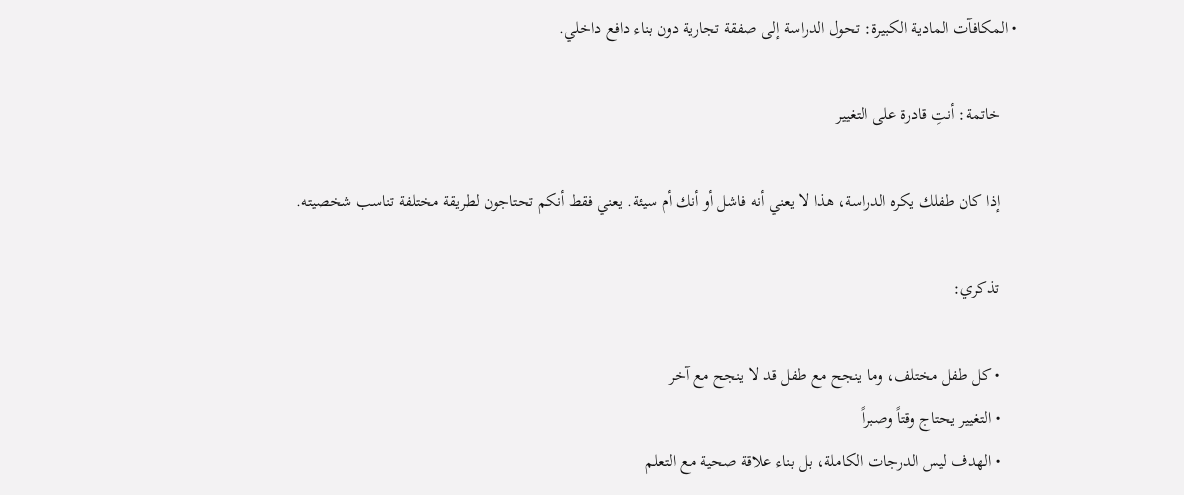• المكافآت المادية الكبيرة: تحول الدراسة إلى صفقة تجارية دون بناء دافع داخلي.

    خاتمة: أنتِ قادرة على التغيير

    إذا كان طفلك يكره الدراسة، هذا لا يعني أنه فاشل أو أنك أم سيئة. يعني فقط أنكم تحتاجون لطريقة مختلفة تناسب شخصيته.

    تذكري:

    • كل طفل مختلف، وما ينجح مع طفل قد لا ينجح مع آخر
    • التغيير يحتاج وقتاً وصبراً
    • الهدف ليس الدرجات الكاملة، بل بناء علاقة صحية مع التعلم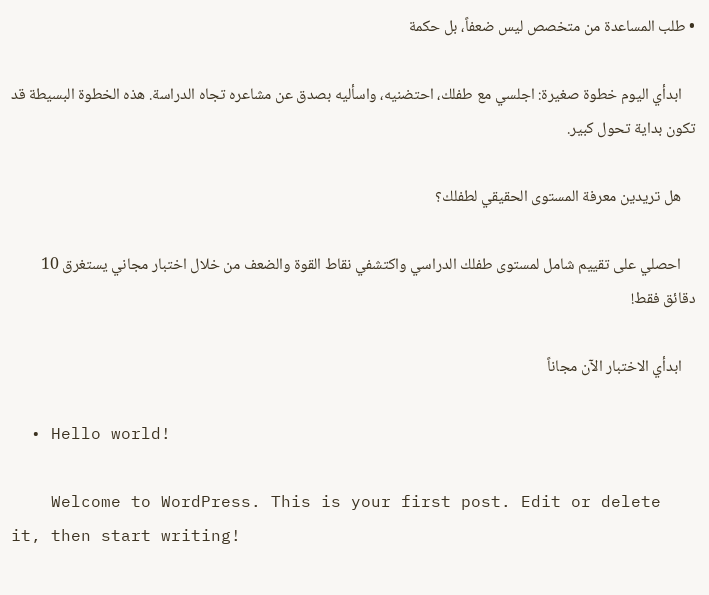• طلب المساعدة من متخصص ليس ضعفاً، بل حكمة

    ابدأي اليوم خطوة صغيرة: اجلسي مع طفلك، احتضنيه، واسأليه بصدق عن مشاعره تجاه الدراسة. هذه الخطوة البسيطة قد تكون بداية تحول كبير.

    هل تريدين معرفة المستوى الحقيقي لطفلك؟

    احصلي على تقييم شامل لمستوى طفلك الدراسي واكتشفي نقاط القوة والضعف من خلال اختبار مجاني يستغرق 10 دقائق فقط!

    ابدأي الاختبار الآن مجاناً

  • Hello world!

    Welcome to WordPress. This is your first post. Edit or delete it, then start writing!